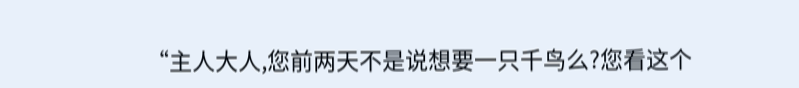“主人大人,您前两天不是说想要一只千鸟么?您看这个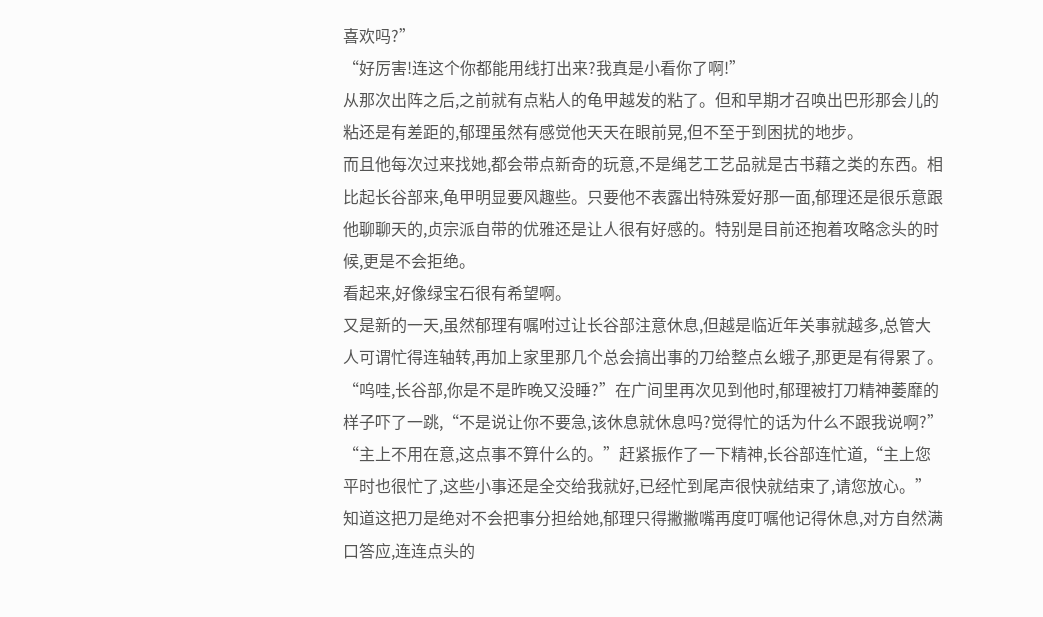喜欢吗?”
“好厉害!连这个你都能用线打出来?我真是小看你了啊!”
从那次出阵之后,之前就有点粘人的龟甲越发的粘了。但和早期才召唤出巴形那会儿的粘还是有差距的,郁理虽然有感觉他天天在眼前晃,但不至于到困扰的地步。
而且他每次过来找她,都会带点新奇的玩意,不是绳艺工艺品就是古书藉之类的东西。相比起长谷部来,龟甲明显要风趣些。只要他不表露出特殊爱好那一面,郁理还是很乐意跟他聊聊天的,贞宗派自带的优雅还是让人很有好感的。特别是目前还抱着攻略念头的时候,更是不会拒绝。
看起来,好像绿宝石很有希望啊。
又是新的一天,虽然郁理有嘱咐过让长谷部注意休息,但越是临近年关事就越多,总管大人可谓忙得连轴转,再加上家里那几个总会搞出事的刀给整点幺蛾子,那更是有得累了。
“呜哇,长谷部,你是不是昨晚又没睡?”在广间里再次见到他时,郁理被打刀精神萎靡的样子吓了一跳,“不是说让你不要急,该休息就休息吗?觉得忙的话为什么不跟我说啊?”
“主上不用在意,这点事不算什么的。”赶紧振作了一下精神,长谷部连忙道,“主上您平时也很忙了,这些小事还是全交给我就好,已经忙到尾声很快就结束了,请您放心。”
知道这把刀是绝对不会把事分担给她,郁理只得撇撇嘴再度叮嘱他记得休息,对方自然满口答应,连连点头的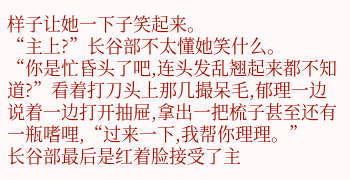样子让她一下子笑起来。
“主上?”长谷部不太懂她笑什么。
“你是忙昏头了吧,连头发乱翘起来都不知道?”看着打刀头上那几撮呆毛,郁理一边说着一边打开抽屉,拿出一把梳子甚至还有一瓶嗜哩,“过来一下,我帮你理理。”
长谷部最后是红着脸接受了主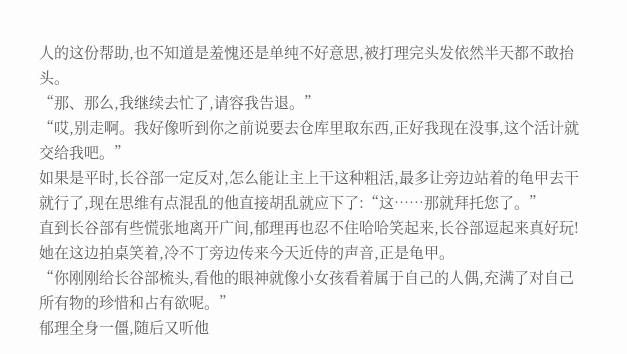人的这份帮助,也不知道是羞愧还是单纯不好意思,被打理完头发依然半天都不敢抬头。
“那、那么,我继续去忙了,请容我告退。”
“哎,别走啊。我好像听到你之前说要去仓库里取东西,正好我现在没事,这个活计就交给我吧。”
如果是平时,长谷部一定反对,怎么能让主上干这种粗活,最多让旁边站着的龟甲去干就行了,现在思维有点混乱的他直接胡乱就应下了:“这……那就拜托您了。”
直到长谷部有些慌张地离开广间,郁理再也忍不住哈哈笑起来,长谷部逗起来真好玩!
她在这边拍桌笑着,冷不丁旁边传来今天近侍的声音,正是龟甲。
“你刚刚给长谷部梳头,看他的眼神就像小女孩看着属于自己的人偶,充满了对自己所有物的珍惜和占有欲呢。”
郁理全身一僵,随后又听他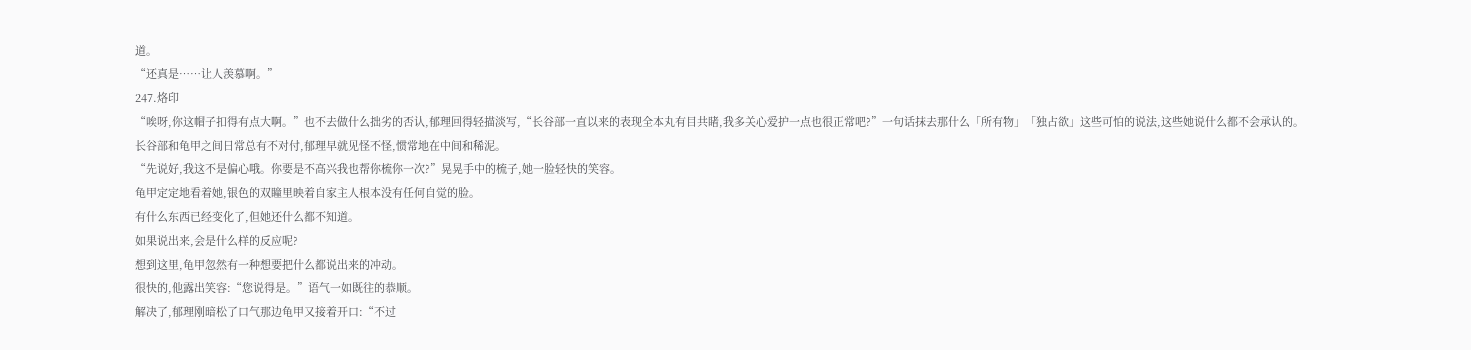道。
“还真是……让人羡慕啊。”
247.烙印
“唉呀,你这帽子扣得有点大啊。”也不去做什么拙劣的否认,郁理回得轻描淡写,“长谷部一直以来的表现全本丸有目共睹,我多关心爱护一点也很正常吧?”一句话抹去那什么「所有物」「独占欲」这些可怕的说法,这些她说什么都不会承认的。
长谷部和龟甲之间日常总有不对付,郁理早就见怪不怪,惯常地在中间和稀泥。
“先说好,我这不是偏心哦。你要是不高兴我也帮你梳你一次?”晃晃手中的梳子,她一脸轻快的笑容。
龟甲定定地看着她,银色的双瞳里映着自家主人根本没有任何自觉的脸。
有什么东西已经变化了,但她还什么都不知道。
如果说出来,会是什么样的反应呢?
想到这里,龟甲忽然有一种想要把什么都说出来的冲动。
很快的,他露出笑容:“您说得是。”语气一如既往的恭顺。
解决了,郁理刚暗松了口气那边龟甲又接着开口:“不过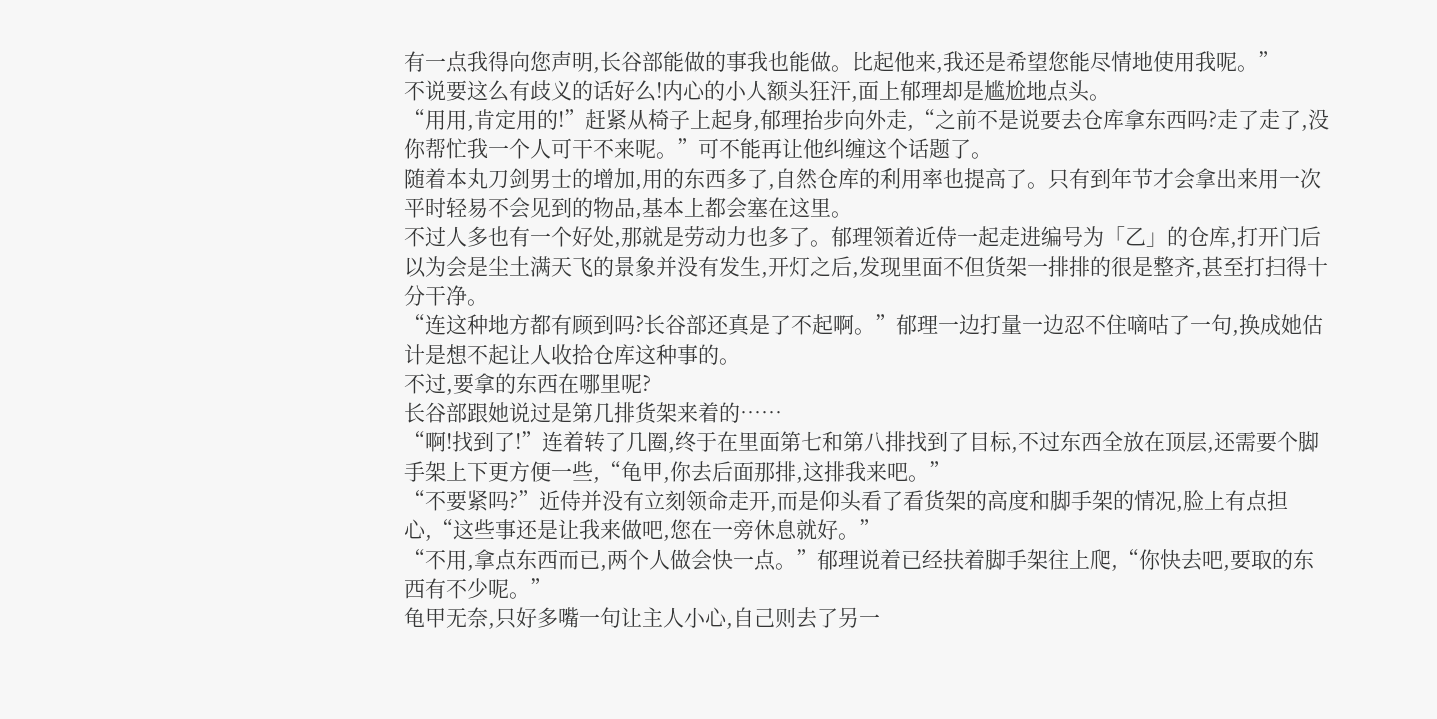有一点我得向您声明,长谷部能做的事我也能做。比起他来,我还是希望您能尽情地使用我呢。”
不说要这么有歧义的话好么!内心的小人额头狂汗,面上郁理却是尴尬地点头。
“用用,肯定用的!”赶紧从椅子上起身,郁理抬步向外走,“之前不是说要去仓库拿东西吗?走了走了,没你帮忙我一个人可干不来呢。”可不能再让他纠缠这个话题了。
随着本丸刀剑男士的增加,用的东西多了,自然仓库的利用率也提高了。只有到年节才会拿出来用一次平时轻易不会见到的物品,基本上都会塞在这里。
不过人多也有一个好处,那就是劳动力也多了。郁理领着近侍一起走进编号为「乙」的仓库,打开门后以为会是尘土满天飞的景象并没有发生,开灯之后,发现里面不但货架一排排的很是整齐,甚至打扫得十分干净。
“连这种地方都有顾到吗?长谷部还真是了不起啊。”郁理一边打量一边忍不住嘀咕了一句,换成她估计是想不起让人收拾仓库这种事的。
不过,要拿的东西在哪里呢?
长谷部跟她说过是第几排货架来着的……
“啊!找到了!”连着转了几圈,终于在里面第七和第八排找到了目标,不过东西全放在顶层,还需要个脚手架上下更方便一些,“龟甲,你去后面那排,这排我来吧。”
“不要紧吗?”近侍并没有立刻领命走开,而是仰头看了看货架的高度和脚手架的情况,脸上有点担心,“这些事还是让我来做吧,您在一旁休息就好。”
“不用,拿点东西而已,两个人做会快一点。”郁理说着已经扶着脚手架往上爬,“你快去吧,要取的东西有不少呢。”
龟甲无奈,只好多嘴一句让主人小心,自己则去了另一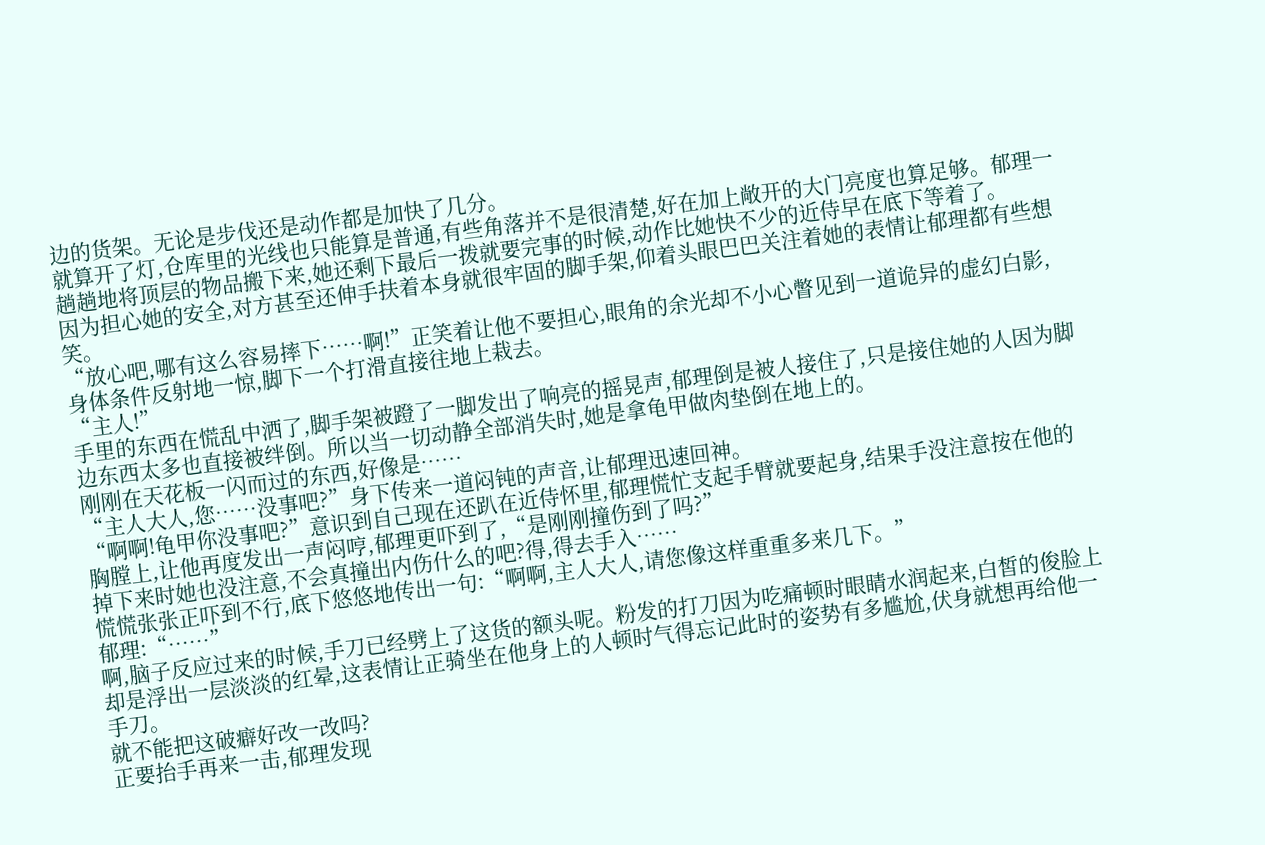边的货架。无论是步伐还是动作都是加快了几分。
就算开了灯,仓库里的光线也只能算是普通,有些角落并不是很清楚,好在加上敞开的大门亮度也算足够。郁理一趟趟地将顶层的物品搬下来,她还剩下最后一拨就要完事的时候,动作比她快不少的近侍早在底下等着了。
因为担心她的安全,对方甚至还伸手扶着本身就很牢固的脚手架,仰着头眼巴巴关注着她的表情让郁理都有些想笑。
“放心吧,哪有这么容易摔下……啊!”正笑着让他不要担心,眼角的余光却不小心瞥见到一道诡异的虚幻白影,身体条件反射地一惊,脚下一个打滑直接往地上栽去。
“主人!”
手里的东西在慌乱中洒了,脚手架被蹬了一脚发出了响亮的摇晃声,郁理倒是被人接住了,只是接住她的人因为脚边东西太多也直接被绊倒。所以当一切动静全部消失时,她是拿龟甲做肉垫倒在地上的。
刚刚在天花板一闪而过的东西,好像是……
“主人大人,您……没事吧?”身下传来一道闷钝的声音,让郁理迅速回神。
“啊啊!龟甲你没事吧?”意识到自己现在还趴在近侍怀里,郁理慌忙支起手臂就要起身,结果手没注意按在他的胸膛上,让他再度发出一声闷哼,郁理更吓到了,“是刚刚撞伤到了吗?”
掉下来时她也没注意,不会真撞出内伤什么的吧?得,得去手入……
慌慌张张正吓到不行,底下悠悠地传出一句:“啊啊,主人大人,请您像这样重重多来几下。”
郁理:“……”
啊,脑子反应过来的时候,手刀已经劈上了这货的额头呢。粉发的打刀因为吃痛顿时眼睛水润起来,白皙的俊脸上却是浮出一层淡淡的红晕,这表情让正骑坐在他身上的人顿时气得忘记此时的姿势有多尴尬,伏身就想再给他一手刀。
就不能把这破癖好改一改吗?
正要抬手再来一击,郁理发现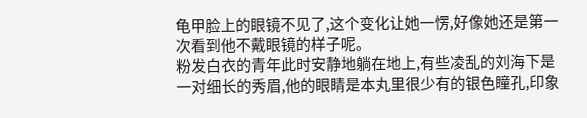龟甲脸上的眼镜不见了,这个变化让她一愣,好像她还是第一次看到他不戴眼镜的样子呢。
粉发白衣的青年此时安静地躺在地上,有些凌乱的刘海下是一对细长的秀眉,他的眼睛是本丸里很少有的银色瞳孔,印象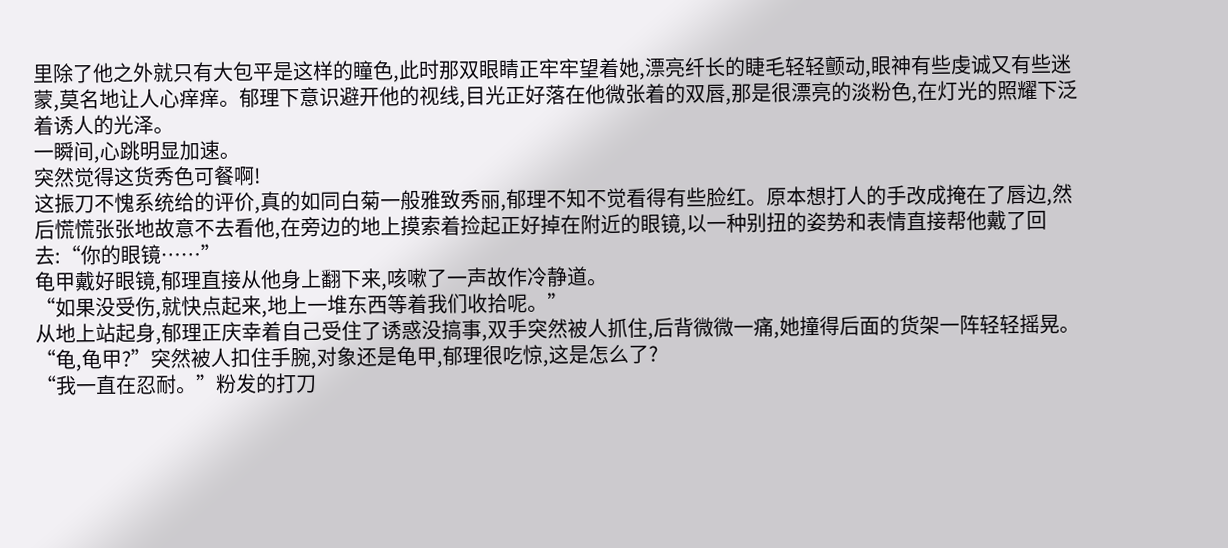里除了他之外就只有大包平是这样的瞳色,此时那双眼睛正牢牢望着她,漂亮纤长的睫毛轻轻颤动,眼神有些虔诚又有些迷蒙,莫名地让人心痒痒。郁理下意识避开他的视线,目光正好落在他微张着的双唇,那是很漂亮的淡粉色,在灯光的照耀下泛着诱人的光泽。
一瞬间,心跳明显加速。
突然觉得这货秀色可餐啊!
这振刀不愧系统给的评价,真的如同白菊一般雅致秀丽,郁理不知不觉看得有些脸红。原本想打人的手改成掩在了唇边,然后慌慌张张地故意不去看他,在旁边的地上摸索着捡起正好掉在附近的眼镜,以一种别扭的姿势和表情直接帮他戴了回去:“你的眼镜……”
龟甲戴好眼镜,郁理直接从他身上翻下来,咳嗽了一声故作冷静道。
“如果没受伤,就快点起来,地上一堆东西等着我们收拾呢。”
从地上站起身,郁理正庆幸着自己受住了诱惑没搞事,双手突然被人抓住,后背微微一痛,她撞得后面的货架一阵轻轻摇晃。
“龟,龟甲?”突然被人扣住手腕,对象还是龟甲,郁理很吃惊,这是怎么了?
“我一直在忍耐。”粉发的打刀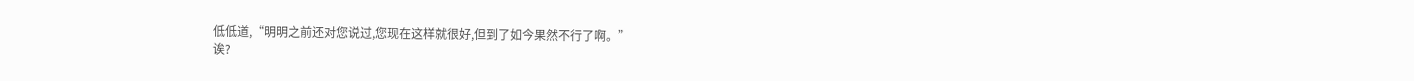低低道,“明明之前还对您说过,您现在这样就很好,但到了如今果然不行了啊。”
诶?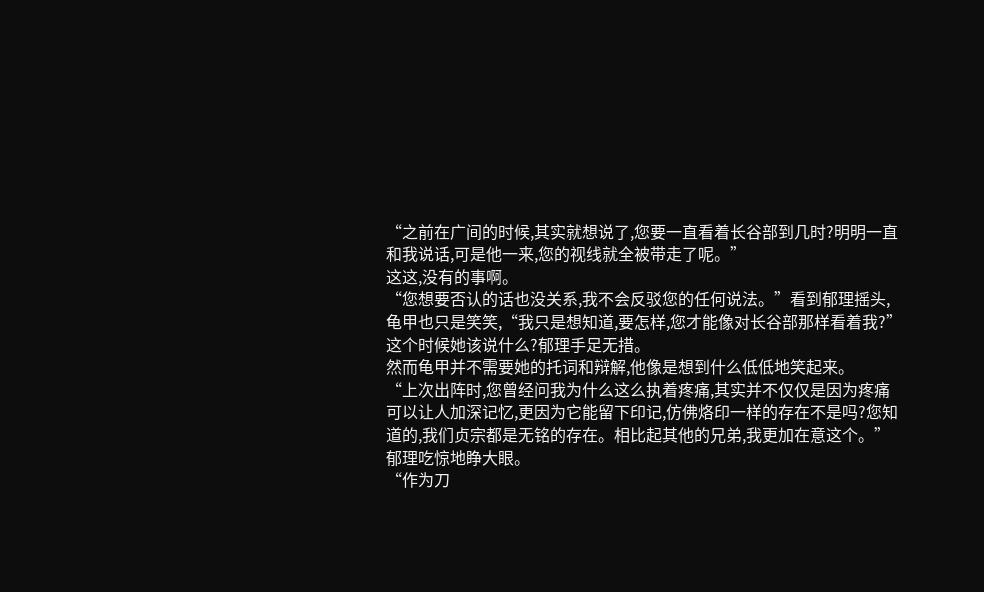“之前在广间的时候,其实就想说了,您要一直看着长谷部到几时?明明一直和我说话,可是他一来,您的视线就全被带走了呢。”
这这,没有的事啊。
“您想要否认的话也没关系,我不会反驳您的任何说法。”看到郁理摇头,龟甲也只是笑笑,“我只是想知道,要怎样,您才能像对长谷部那样看着我?”
这个时候她该说什么?郁理手足无措。
然而龟甲并不需要她的托词和辩解,他像是想到什么低低地笑起来。
“上次出阵时,您曾经问我为什么这么执着疼痛,其实并不仅仅是因为疼痛可以让人加深记忆,更因为它能留下印记,仿佛烙印一样的存在不是吗?您知道的,我们贞宗都是无铭的存在。相比起其他的兄弟,我更加在意这个。”
郁理吃惊地睁大眼。
“作为刀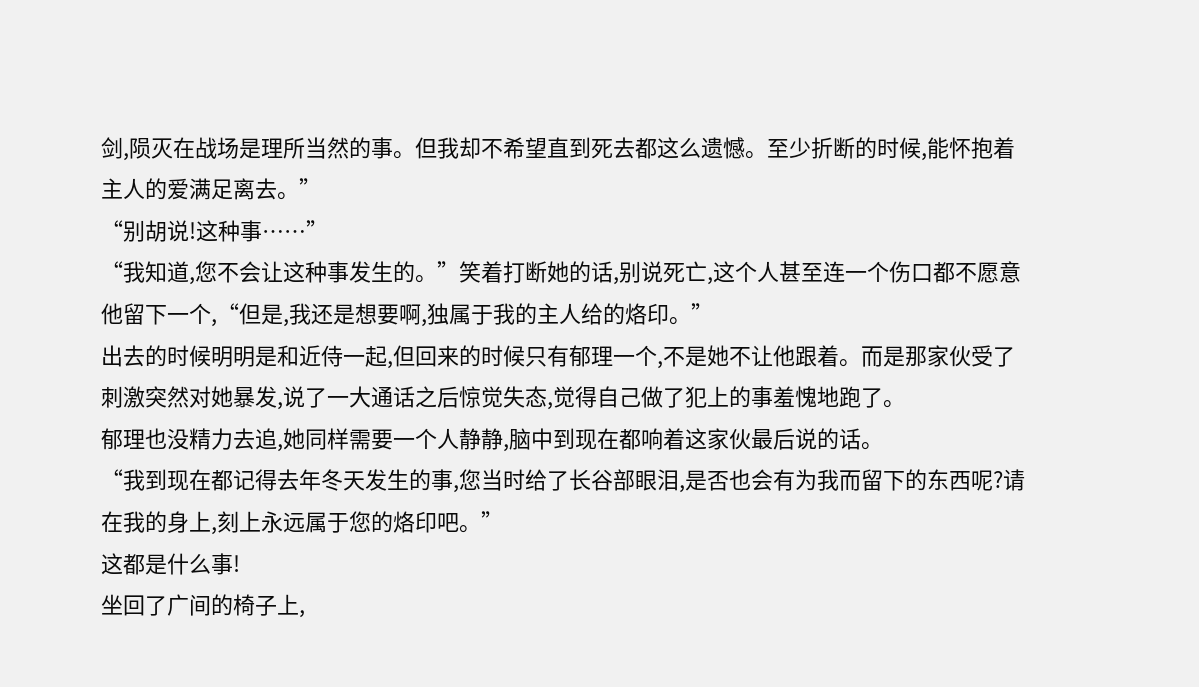剑,陨灭在战场是理所当然的事。但我却不希望直到死去都这么遗憾。至少折断的时候,能怀抱着主人的爱满足离去。”
“别胡说!这种事……”
“我知道,您不会让这种事发生的。”笑着打断她的话,别说死亡,这个人甚至连一个伤口都不愿意他留下一个,“但是,我还是想要啊,独属于我的主人给的烙印。”
出去的时候明明是和近侍一起,但回来的时候只有郁理一个,不是她不让他跟着。而是那家伙受了刺激突然对她暴发,说了一大通话之后惊觉失态,觉得自己做了犯上的事羞愧地跑了。
郁理也没精力去追,她同样需要一个人静静,脑中到现在都响着这家伙最后说的话。
“我到现在都记得去年冬天发生的事,您当时给了长谷部眼泪,是否也会有为我而留下的东西呢?请在我的身上,刻上永远属于您的烙印吧。”
这都是什么事!
坐回了广间的椅子上,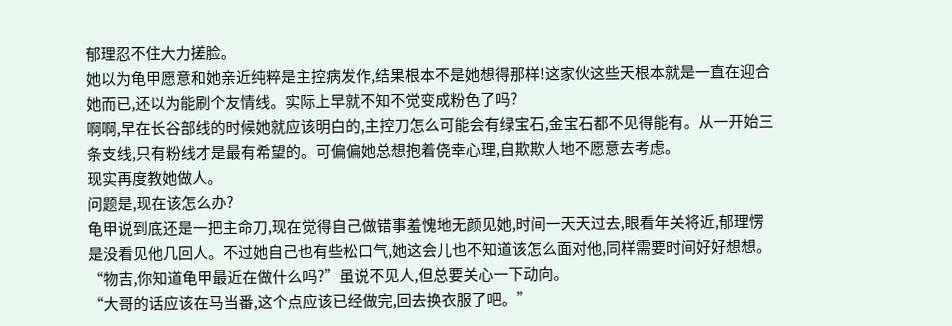郁理忍不住大力搓脸。
她以为龟甲愿意和她亲近纯粹是主控病发作,结果根本不是她想得那样!这家伙这些天根本就是一直在迎合她而已,还以为能刷个友情线。实际上早就不知不觉变成粉色了吗?
啊啊,早在长谷部线的时候她就应该明白的,主控刀怎么可能会有绿宝石,金宝石都不见得能有。从一开始三条支线,只有粉线才是最有希望的。可偏偏她总想抱着侥幸心理,自欺欺人地不愿意去考虑。
现实再度教她做人。
问题是,现在该怎么办?
龟甲说到底还是一把主命刀,现在觉得自己做错事羞愧地无颜见她,时间一天天过去,眼看年关将近,郁理愣是没看见他几回人。不过她自己也有些松口气,她这会儿也不知道该怎么面对他,同样需要时间好好想想。
“物吉,你知道龟甲最近在做什么吗?”虽说不见人,但总要关心一下动向。
“大哥的话应该在马当番,这个点应该已经做完,回去换衣服了吧。”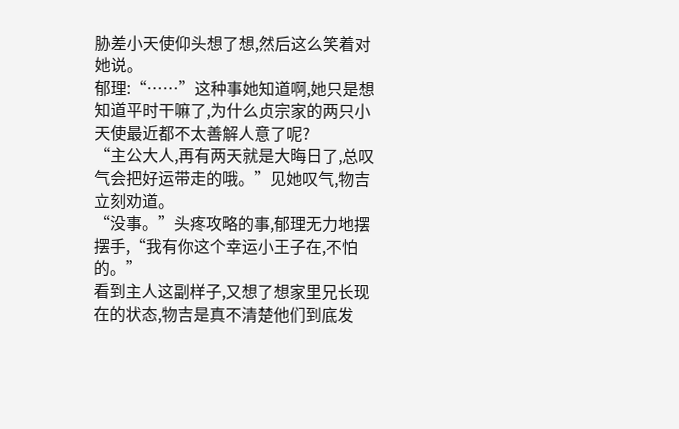胁差小天使仰头想了想,然后这么笑着对她说。
郁理:“……”这种事她知道啊,她只是想知道平时干嘛了,为什么贞宗家的两只小天使最近都不太善解人意了呢?
“主公大人,再有两天就是大晦日了,总叹气会把好运带走的哦。”见她叹气,物吉立刻劝道。
“没事。”头疼攻略的事,郁理无力地摆摆手,“我有你这个幸运小王子在,不怕的。”
看到主人这副样子,又想了想家里兄长现在的状态,物吉是真不清楚他们到底发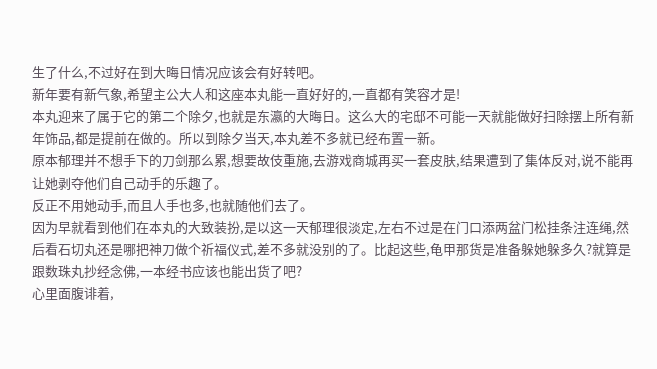生了什么,不过好在到大晦日情况应该会有好转吧。
新年要有新气象,希望主公大人和这座本丸能一直好好的,一直都有笑容才是!
本丸迎来了属于它的第二个除夕,也就是东瀛的大晦日。这么大的宅邸不可能一天就能做好扫除摆上所有新年饰品,都是提前在做的。所以到除夕当天,本丸差不多就已经布置一新。
原本郁理并不想手下的刀剑那么累,想要故伎重施,去游戏商城再买一套皮肤,结果遭到了集体反对,说不能再让她剥夺他们自己动手的乐趣了。
反正不用她动手,而且人手也多,也就随他们去了。
因为早就看到他们在本丸的大致装扮,是以这一天郁理很淡定,左右不过是在门口添两盆门松挂条注连绳,然后看石切丸还是哪把神刀做个祈福仪式,差不多就没别的了。比起这些,龟甲那货是准备躲她躲多久?就算是跟数珠丸抄经念佛,一本经书应该也能出货了吧?
心里面腹诽着,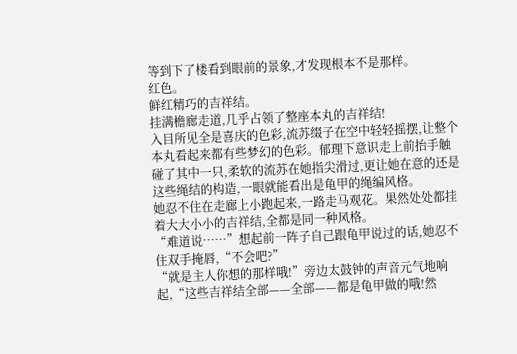等到下了楼看到眼前的景象,才发现根本不是那样。
红色。
鲜红精巧的吉祥结。
挂满檐廊走道,几乎占领了整座本丸的吉祥结!
入目所见全是喜庆的色彩,流苏缀子在空中轻轻摇摆,让整个本丸看起来都有些梦幻的色彩。郁理下意识走上前抬手触碰了其中一只,柔软的流苏在她指尖滑过,更让她在意的还是这些绳结的构造,一眼就能看出是龟甲的绳编风格。
她忍不住在走廊上小跑起来,一路走马观花。果然处处都挂着大大小小的吉祥结,全都是同一种风格。
“难道说……”想起前一阵子自己跟龟甲说过的话,她忍不住双手掩唇,“不会吧?”
“就是主人你想的那样哦!”旁边太鼓钟的声音元气地响起,“这些吉祥结全部——全部——都是龟甲做的哦!然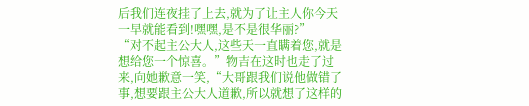后我们连夜挂了上去,就为了让主人你今天一早就能看到!嘿嘿,是不是很华丽?”
“对不起主公大人,这些天一直瞒着您,就是想给您一个惊喜。”物吉在这时也走了过来,向她歉意一笑,“大哥跟我们说他做错了事,想要跟主公大人道歉,所以就想了这样的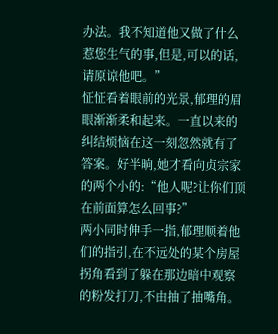办法。我不知道他又做了什么惹您生气的事,但是,可以的话,请原谅他吧。”
怔怔看着眼前的光景,郁理的眉眼渐渐柔和起来。一直以来的纠结烦恼在这一刻忽然就有了答案。好半晌,她才看向贞宗家的两个小的:“他人呢?让你们顶在前面算怎么回事?”
两小同时伸手一指,郁理顺着他们的指引,在不远处的某个房屋拐角看到了躲在那边暗中观察的粉发打刀,不由抽了抽嘴角。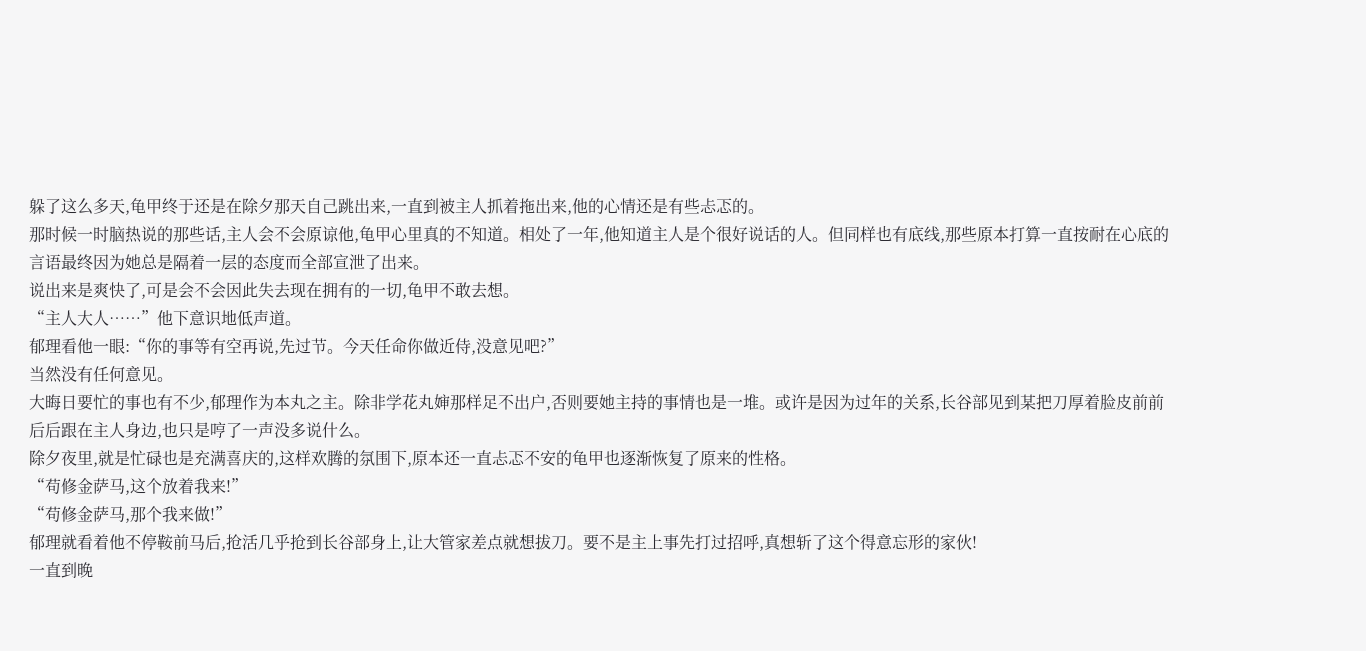躲了这么多天,龟甲终于还是在除夕那天自己跳出来,一直到被主人抓着拖出来,他的心情还是有些忐忑的。
那时候一时脑热说的那些话,主人会不会原谅他,龟甲心里真的不知道。相处了一年,他知道主人是个很好说话的人。但同样也有底线,那些原本打算一直按耐在心底的言语最终因为她总是隔着一层的态度而全部宣泄了出来。
说出来是爽快了,可是会不会因此失去现在拥有的一切,龟甲不敢去想。
“主人大人……”他下意识地低声道。
郁理看他一眼:“你的事等有空再说,先过节。今天任命你做近侍,没意见吧?”
当然没有任何意见。
大晦日要忙的事也有不少,郁理作为本丸之主。除非学花丸婶那样足不出户,否则要她主持的事情也是一堆。或许是因为过年的关系,长谷部见到某把刀厚着脸皮前前后后跟在主人身边,也只是哼了一声没多说什么。
除夕夜里,就是忙碌也是充满喜庆的,这样欢腾的氛围下,原本还一直忐忑不安的龟甲也逐渐恢复了原来的性格。
“苟修金萨马,这个放着我来!”
“苟修金萨马,那个我来做!”
郁理就看着他不停鞍前马后,抢活几乎抢到长谷部身上,让大管家差点就想拔刀。要不是主上事先打过招呼,真想斩了这个得意忘形的家伙!
一直到晚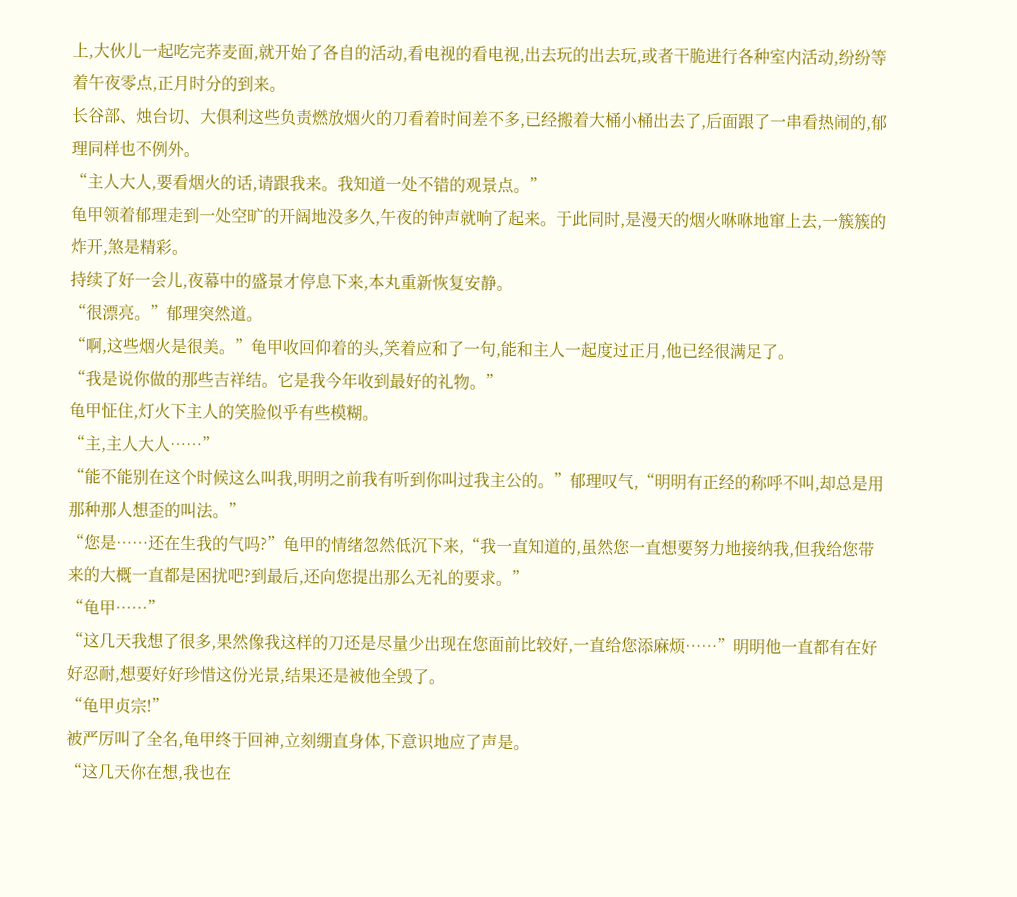上,大伙儿一起吃完荞麦面,就开始了各自的活动,看电视的看电视,出去玩的出去玩,或者干脆进行各种室内活动,纷纷等着午夜零点,正月时分的到来。
长谷部、烛台切、大俱利这些负责燃放烟火的刀看着时间差不多,已经搬着大桶小桶出去了,后面跟了一串看热闹的,郁理同样也不例外。
“主人大人,要看烟火的话,请跟我来。我知道一处不错的观景点。”
龟甲领着郁理走到一处空旷的开阔地没多久,午夜的钟声就响了起来。于此同时,是漫天的烟火咻咻地窜上去,一簇簇的炸开,煞是精彩。
持续了好一会儿,夜幕中的盛景才停息下来,本丸重新恢复安静。
“很漂亮。”郁理突然道。
“啊,这些烟火是很美。”龟甲收回仰着的头,笑着应和了一句,能和主人一起度过正月,他已经很满足了。
“我是说你做的那些吉祥结。它是我今年收到最好的礼物。”
龟甲怔住,灯火下主人的笑脸似乎有些模糊。
“主,主人大人……”
“能不能别在这个时候这么叫我,明明之前我有听到你叫过我主公的。”郁理叹气,“明明有正经的称呼不叫,却总是用那种那人想歪的叫法。”
“您是……还在生我的气吗?”龟甲的情绪忽然低沉下来,“我一直知道的,虽然您一直想要努力地接纳我,但我给您带来的大概一直都是困扰吧?到最后,还向您提出那么无礼的要求。”
“龟甲……”
“这几天我想了很多,果然像我这样的刀还是尽量少出现在您面前比较好,一直给您添麻烦……”明明他一直都有在好好忍耐,想要好好珍惜这份光景,结果还是被他全毁了。
“龟甲贞宗!”
被严厉叫了全名,龟甲终于回神,立刻绷直身体,下意识地应了声是。
“这几天你在想,我也在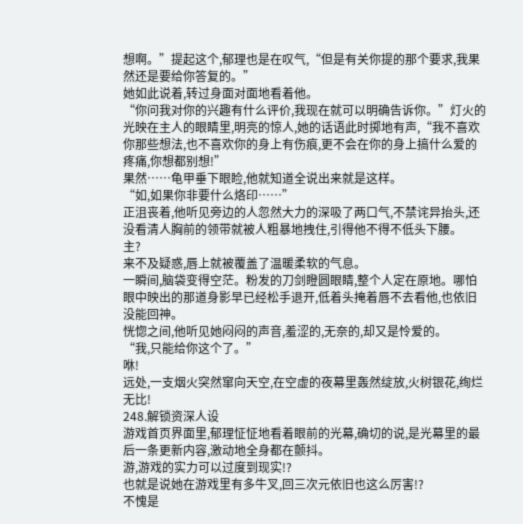想啊。”提起这个,郁理也是在叹气,“但是有关你提的那个要求,我果然还是要给你答复的。”
她如此说着,转过身面对面地看着他。
“你问我对你的兴趣有什么评价,我现在就可以明确告诉你。”灯火的光映在主人的眼睛里,明亮的惊人,她的话语此时掷地有声,“我不喜欢你那些想法,也不喜欢你的身上有伤痕,更不会在你的身上搞什么爱的疼痛,你想都别想!”
果然……龟甲垂下眼睑,他就知道全说出来就是这样。
“如,如果你非要什么烙印……”
正沮丧着,他听见旁边的人忽然大力的深吸了两口气,不禁诧异抬头,还没看清人胸前的领带就被人粗暴地拽住,引得他不得不低头下腰。
主?
来不及疑惑,唇上就被覆盖了温暖柔软的气息。
一瞬间,脑袋变得空茫。粉发的刀剑瞪圆眼睛,整个人定在原地。哪怕眼中映出的那道身影早已经松手退开,低着头掩着唇不去看他,也依旧没能回神。
恍惚之间,他听见她闷闷的声音,羞涩的,无奈的,却又是怜爱的。
“我,只能给你这个了。”
咻!
远处,一支烟火突然窜向天空,在空虚的夜幕里轰然绽放,火树银花,绚烂无比!
248.解锁资深人设
游戏首页界面里,郁理怔怔地看着眼前的光幕,确切的说,是光幕里的最后一条更新内容,激动地全身都在颤抖。
游,游戏的实力可以过度到现实!?
也就是说她在游戏里有多牛叉,回三次元依旧也这么厉害!?
不愧是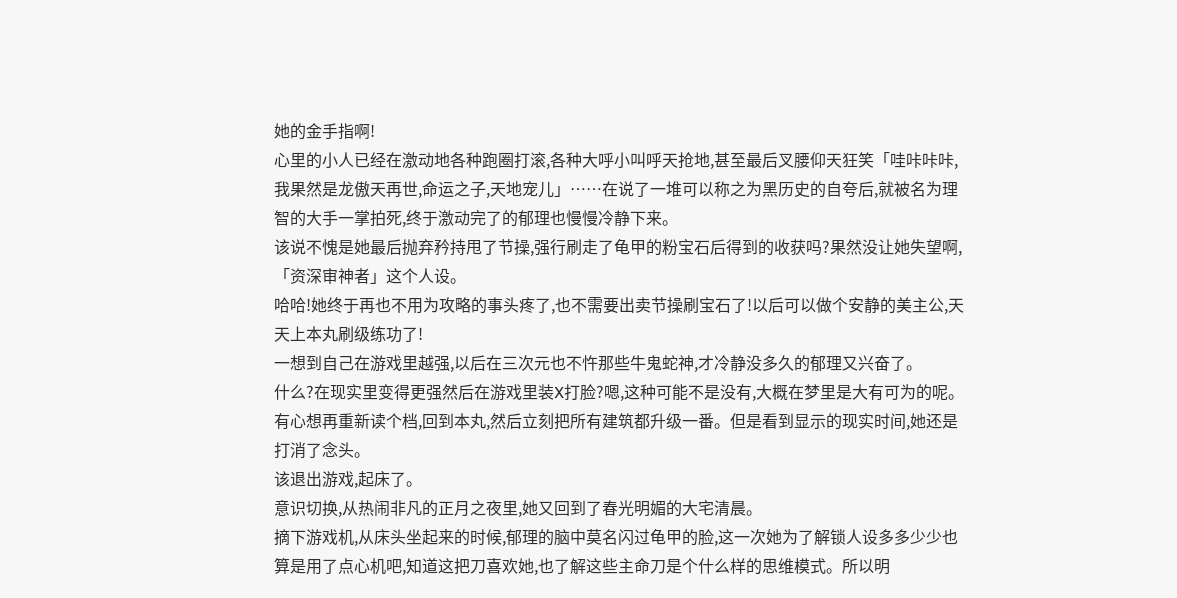她的金手指啊!
心里的小人已经在激动地各种跑圈打滚,各种大呼小叫呼天抢地,甚至最后叉腰仰天狂笑「哇咔咔咔,我果然是龙傲天再世,命运之子,天地宠儿」……在说了一堆可以称之为黑历史的自夸后,就被名为理智的大手一掌拍死,终于激动完了的郁理也慢慢冷静下来。
该说不愧是她最后抛弃矜持甩了节操,强行刷走了龟甲的粉宝石后得到的收获吗?果然没让她失望啊,「资深审神者」这个人设。
哈哈!她终于再也不用为攻略的事头疼了,也不需要出卖节操刷宝石了!以后可以做个安静的美主公,天天上本丸刷级练功了!
一想到自己在游戏里越强,以后在三次元也不忤那些牛鬼蛇神,才冷静没多久的郁理又兴奋了。
什么?在现实里变得更强然后在游戏里装X打脸?嗯,这种可能不是没有,大概在梦里是大有可为的呢。
有心想再重新读个档,回到本丸,然后立刻把所有建筑都升级一番。但是看到显示的现实时间,她还是打消了念头。
该退出游戏,起床了。
意识切换,从热闹非凡的正月之夜里,她又回到了春光明媚的大宅清晨。
摘下游戏机,从床头坐起来的时候,郁理的脑中莫名闪过龟甲的脸,这一次她为了解锁人设多多少少也算是用了点心机吧,知道这把刀喜欢她,也了解这些主命刀是个什么样的思维模式。所以明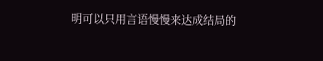明可以只用言语慢慢来达成结局的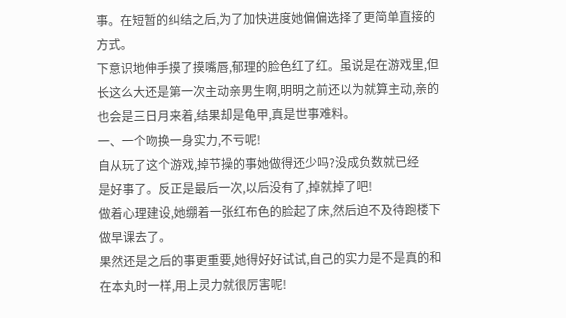事。在短暂的纠结之后,为了加快进度她偏偏选择了更简单直接的方式。
下意识地伸手摸了摸嘴唇,郁理的脸色红了红。虽说是在游戏里,但长这么大还是第一次主动亲男生啊,明明之前还以为就算主动,亲的也会是三日月来着,结果却是龟甲,真是世事难料。
一、一个吻换一身实力,不亏呢!
自从玩了这个游戏,掉节操的事她做得还少吗?没成负数就已经
是好事了。反正是最后一次,以后没有了,掉就掉了吧!
做着心理建设,她绷着一张红布色的脸起了床,然后迫不及待跑楼下做早课去了。
果然还是之后的事更重要,她得好好试试,自己的实力是不是真的和在本丸时一样,用上灵力就很厉害呢!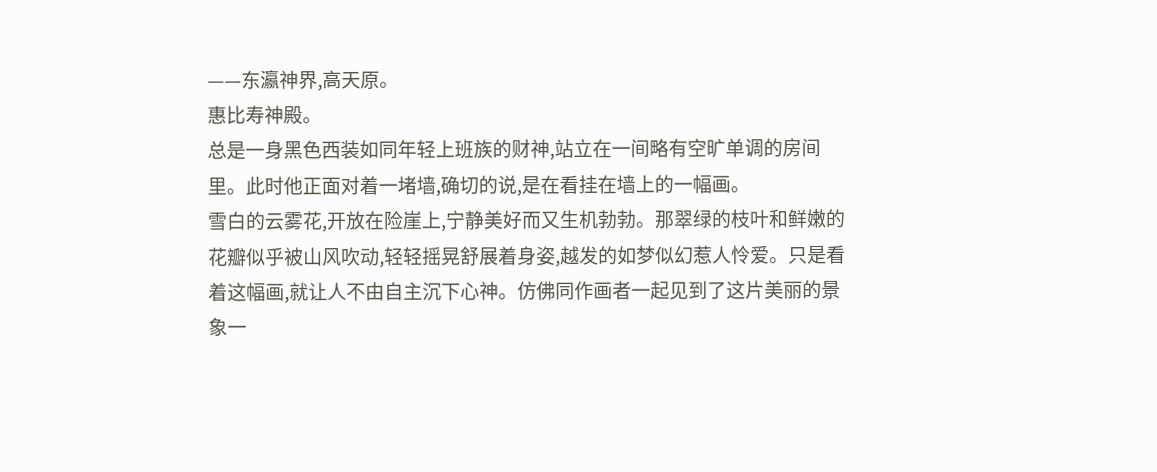——东瀛神界,高天原。
惠比寿神殿。
总是一身黑色西装如同年轻上班族的财神,站立在一间略有空旷单调的房间里。此时他正面对着一堵墙,确切的说,是在看挂在墙上的一幅画。
雪白的云雾花,开放在险崖上,宁静美好而又生机勃勃。那翠绿的枝叶和鲜嫩的花瓣似乎被山风吹动,轻轻摇晃舒展着身姿,越发的如梦似幻惹人怜爱。只是看着这幅画,就让人不由自主沉下心神。仿佛同作画者一起见到了这片美丽的景象一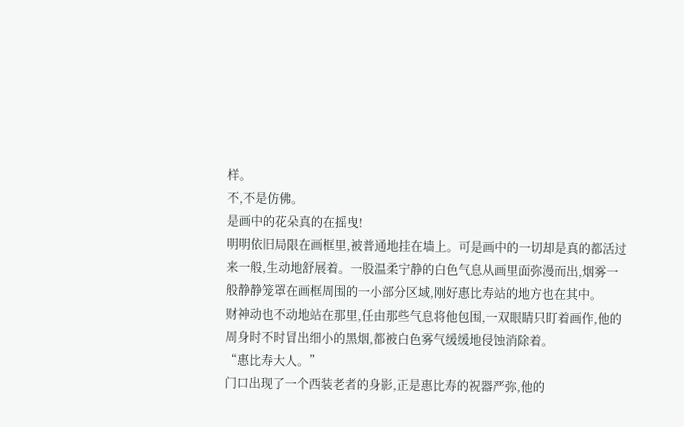样。
不,不是仿佛。
是画中的花朵真的在摇曳!
明明依旧局限在画框里,被普通地挂在墙上。可是画中的一切却是真的都活过来一般,生动地舒展着。一股温柔宁静的白色气息从画里面弥漫而出,烟雾一般静静笼罩在画框周围的一小部分区域,刚好惠比寿站的地方也在其中。
财神动也不动地站在那里,任由那些气息将他包围,一双眼睛只盯着画作,他的周身时不时冒出细小的黑烟,都被白色雾气缓缓地侵蚀消除着。
“惠比寿大人。”
门口出现了一个西装老者的身影,正是惠比寿的祝器严弥,他的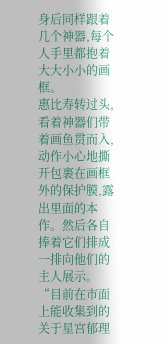身后同样跟着几个神器,每个人手里都抱着大大小小的画框。
惠比寿转过头,看着神器们带着画鱼贯而入,动作小心地撕开包裹在画框外的保护膜,露出里面的本作。然后各自捧着它们排成一排向他们的主人展示。
“目前在市面上能收集到的关于星宫郁理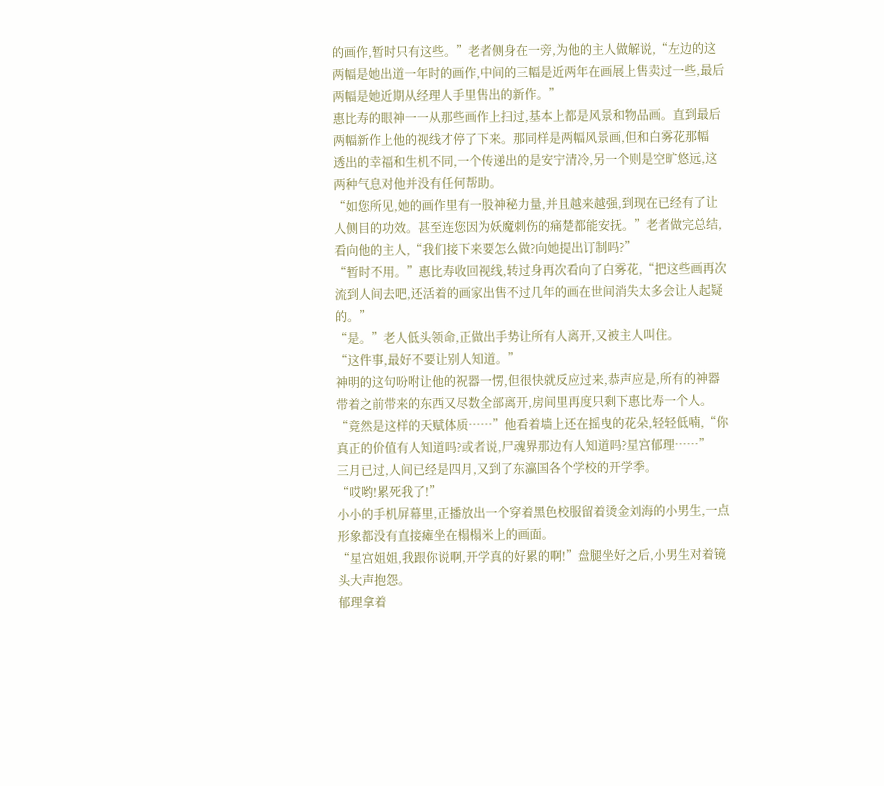的画作,暂时只有这些。”老者侧身在一旁,为他的主人做解说,“左边的这两幅是她出道一年时的画作,中间的三幅是近两年在画展上售卖过一些,最后两幅是她近期从经理人手里售出的新作。”
惠比寿的眼神一一从那些画作上扫过,基本上都是风景和物品画。直到最后两幅新作上他的视线才停了下来。那同样是两幅风景画,但和白雾花那幅
透出的幸福和生机不同,一个传递出的是安宁清冷,另一个则是空旷悠远,这两种气息对他并没有任何帮助。
“如您所见,她的画作里有一股神秘力量,并且越来越强,到现在已经有了让人侧目的功效。甚至连您因为妖魔刺伤的痛楚都能安抚。”老者做完总结,看向他的主人,“我们接下来要怎么做?向她提出订制吗?”
“暂时不用。”惠比寿收回视线,转过身再次看向了白雾花,“把这些画再次流到人间去吧,还活着的画家出售不过几年的画在世间消失太多会让人起疑的。”
“是。”老人低头领命,正做出手势让所有人离开,又被主人叫住。
“这件事,最好不要让别人知道。”
神明的这句吩咐让他的祝器一愣,但很快就反应过来,恭声应是,所有的神器带着之前带来的东西又尽数全部离开,房间里再度只剩下惠比寿一个人。
“竟然是这样的天赋体质……”他看着墙上还在摇曳的花朵,轻轻低喃,“你真正的价值有人知道吗?或者说,尸魂界那边有人知道吗?星宫郁理……”
三月已过,人间已经是四月,又到了东瀛国各个学校的开学季。
“哎哟!累死我了!”
小小的手机屏幕里,正播放出一个穿着黑色校服留着烫金刘海的小男生,一点形象都没有直接瘫坐在榻榻米上的画面。
“星宫姐姐,我跟你说啊,开学真的好累的啊!”盘腿坐好之后,小男生对着镜头大声抱怨。
郁理拿着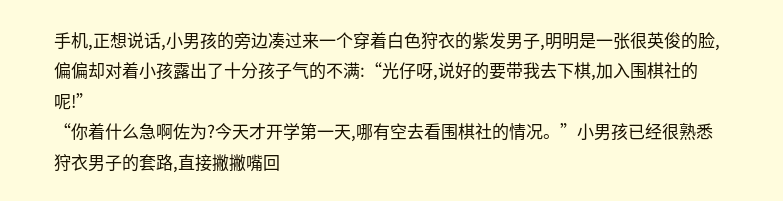手机,正想说话,小男孩的旁边凑过来一个穿着白色狩衣的紫发男子,明明是一张很英俊的脸,偏偏却对着小孩露出了十分孩子气的不满:“光仔呀,说好的要带我去下棋,加入围棋社的呢!”
“你着什么急啊佐为?今天才开学第一天,哪有空去看围棋社的情况。”小男孩已经很熟悉狩衣男子的套路,直接撇撇嘴回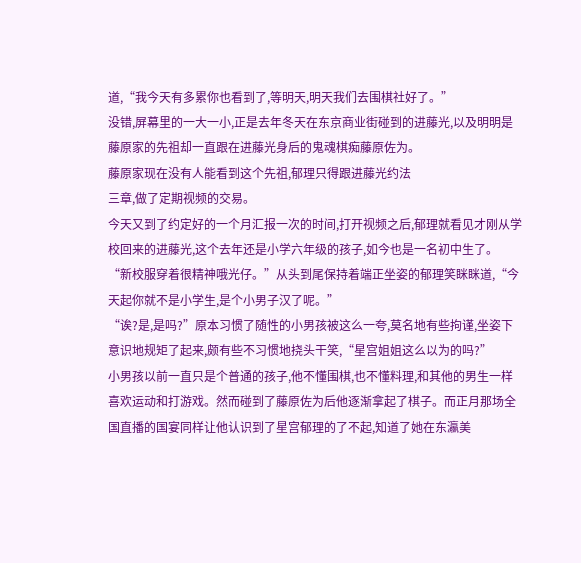道,“我今天有多累你也看到了,等明天,明天我们去围棋社好了。”
没错,屏幕里的一大一小,正是去年冬天在东京商业街碰到的进藤光,以及明明是藤原家的先祖却一直跟在进藤光身后的鬼魂棋痴藤原佐为。
藤原家现在没有人能看到这个先祖,郁理只得跟进藤光约法
三章,做了定期视频的交易。
今天又到了约定好的一个月汇报一次的时间,打开视频之后,郁理就看见才刚从学校回来的进藤光,这个去年还是小学六年级的孩子,如今也是一名初中生了。
“新校服穿着很精神哦光仔。”从头到尾保持着端正坐姿的郁理笑眯眯道,“今天起你就不是小学生,是个小男子汉了呢。”
“诶?是,是吗?”原本习惯了随性的小男孩被这么一夸,莫名地有些拘谨,坐姿下意识地规矩了起来,颇有些不习惯地挠头干笑,“星宫姐姐这么以为的吗?”
小男孩以前一直只是个普通的孩子,他不懂围棋,也不懂料理,和其他的男生一样喜欢运动和打游戏。然而碰到了藤原佐为后他逐渐拿起了棋子。而正月那场全国直播的国宴同样让他认识到了星宫郁理的了不起,知道了她在东瀛美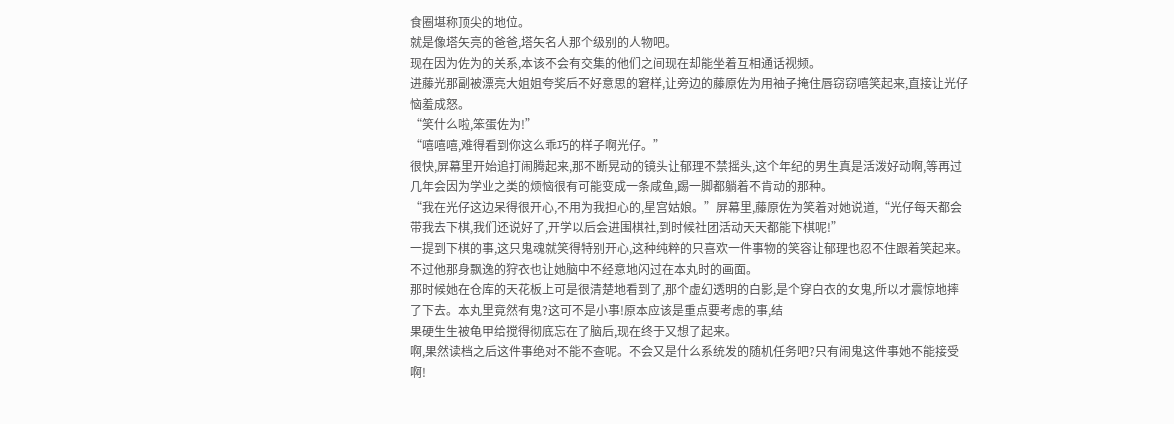食圈堪称顶尖的地位。
就是像塔矢亮的爸爸,塔矢名人那个级别的人物吧。
现在因为佐为的关系,本该不会有交集的他们之间现在却能坐着互相通话视频。
进藤光那副被漂亮大姐姐夸奖后不好意思的窘样,让旁边的藤原佐为用袖子掩住唇窃窃嘻笑起来,直接让光仔恼羞成怒。
“笑什么啦,笨蛋佐为!”
“嘻嘻嘻,难得看到你这么乖巧的样子啊光仔。”
很快,屏幕里开始追打闹腾起来,那不断晃动的镜头让郁理不禁摇头,这个年纪的男生真是活泼好动啊,等再过几年会因为学业之类的烦恼很有可能变成一条咸鱼,踢一脚都躺着不肯动的那种。
“我在光仔这边呆得很开心,不用为我担心的,星宫姑娘。”屏幕里,藤原佐为笑着对她说道,“光仔每天都会带我去下棋,我们还说好了,开学以后会进围棋社,到时候社团活动天天都能下棋呢!”
一提到下棋的事,这只鬼魂就笑得特别开心,这种纯粹的只喜欢一件事物的笑容让郁理也忍不住跟着笑起来。不过他那身飘逸的狩衣也让她脑中不经意地闪过在本丸时的画面。
那时候她在仓库的天花板上可是很清楚地看到了,那个虚幻透明的白影,是个穿白衣的女鬼,所以才震惊地摔了下去。本丸里竟然有鬼?这可不是小事!原本应该是重点要考虑的事,结
果硬生生被龟甲给搅得彻底忘在了脑后,现在终于又想了起来。
啊,果然读档之后这件事绝对不能不查呢。不会又是什么系统发的随机任务吧?只有闹鬼这件事她不能接受啊!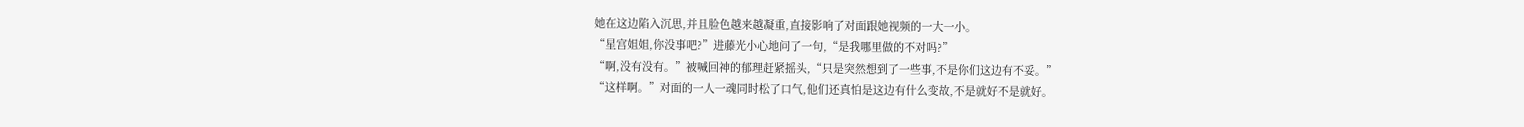她在这边陷入沉思,并且脸色越来越凝重,直接影响了对面跟她视频的一大一小。
“星宫姐姐,你没事吧?”进藤光小心地问了一句,“是我哪里做的不对吗?”
“啊,没有没有。”被喊回神的郁理赶紧摇头,“只是突然想到了一些事,不是你们这边有不妥。”
“这样啊。”对面的一人一魂同时松了口气,他们还真怕是这边有什么变故,不是就好不是就好。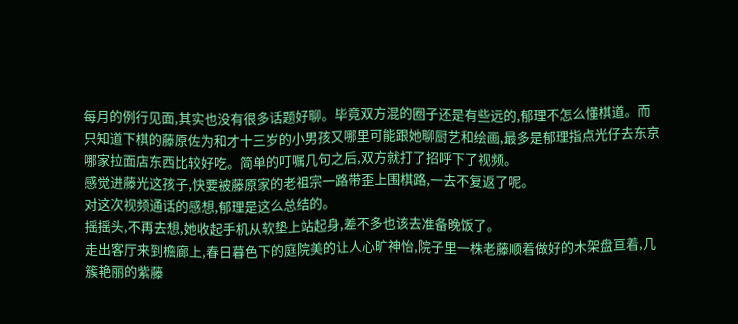每月的例行见面,其实也没有很多话题好聊。毕竟双方混的圈子还是有些远的,郁理不怎么懂棋道。而只知道下棋的藤原佐为和才十三岁的小男孩又哪里可能跟她聊厨艺和绘画,最多是郁理指点光仔去东京哪家拉面店东西比较好吃。简单的叮嘱几句之后,双方就打了招呼下了视频。
感觉进藤光这孩子,快要被藤原家的老祖宗一路带歪上围棋路,一去不复返了呢。
对这次视频通话的感想,郁理是这么总结的。
摇摇头,不再去想,她收起手机从软垫上站起身,差不多也该去准备晚饭了。
走出客厅来到檐廊上,春日暮色下的庭院美的让人心旷神怡,院子里一株老藤顺着做好的木架盘亘着,几簇艳丽的紫藤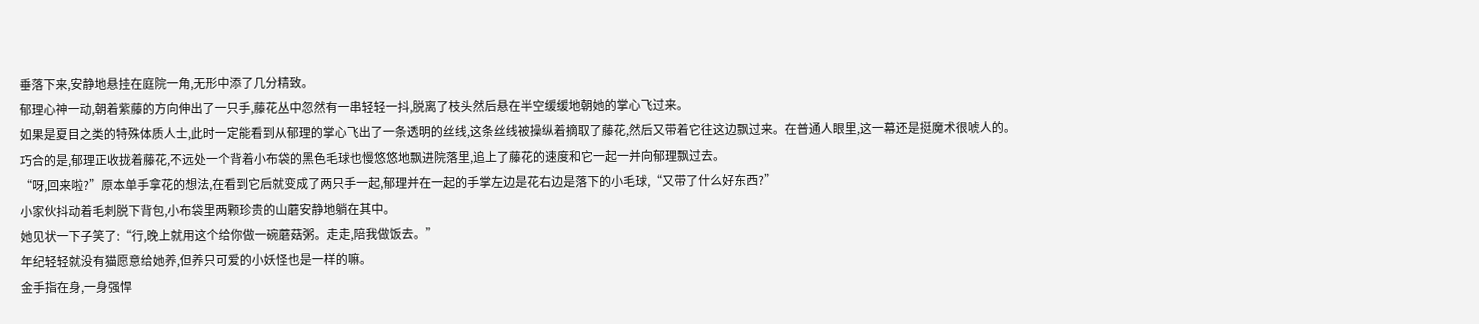垂落下来,安静地悬挂在庭院一角,无形中添了几分精致。
郁理心神一动,朝着紫藤的方向伸出了一只手,藤花丛中忽然有一串轻轻一抖,脱离了枝头然后悬在半空缓缓地朝她的掌心飞过来。
如果是夏目之类的特殊体质人士,此时一定能看到从郁理的掌心飞出了一条透明的丝线,这条丝线被操纵着摘取了藤花,然后又带着它往这边飘过来。在普通人眼里,这一幕还是挺魔术很唬人的。
巧合的是,郁理正收拢着藤花,不远处一个背着小布袋的黑色毛球也慢悠悠地飘进院落里,追上了藤花的速度和它一起一并向郁理飘过去。
“呀,回来啦?”原本单手拿花的想法,在看到它后就变成了两只手一起,郁理并在一起的手掌左边是花右边是落下的小毛球,“又带了什么好东西?”
小家伙抖动着毛刺脱下背包,小布袋里两颗珍贵的山蘑安静地躺在其中。
她见状一下子笑了:“行,晚上就用这个给你做一碗蘑菇粥。走走,陪我做饭去。”
年纪轻轻就没有猫愿意给她养,但养只可爱的小妖怪也是一样的嘛。
金手指在身,一身强悍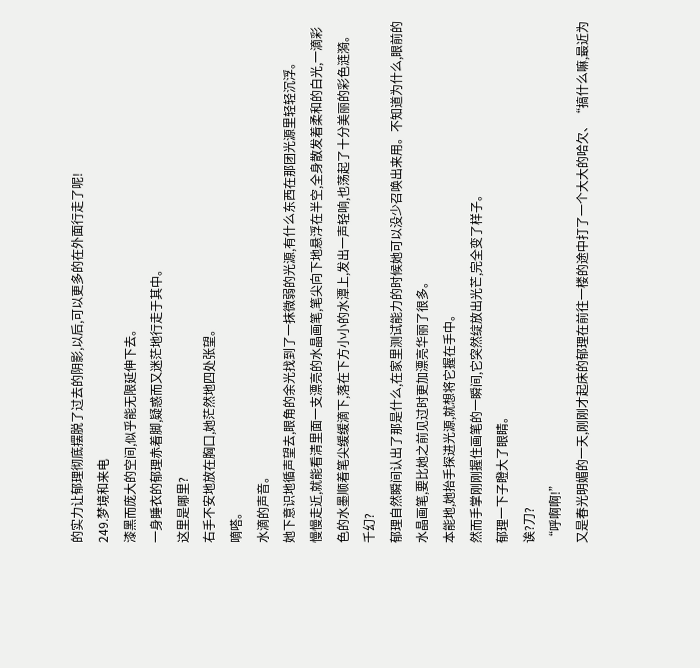的实力让郁理彻底摆脱了过去的阴影,以后,可以更多的在外面行走了呢!
249.梦境和来电
漆黑而庞大的空间,似乎能无限延伸下去。
一身睡衣的郁理赤着脚,疑惑而又迷茫地行走于其中。
这里是哪里?
右手不安地放在胸口,她茫然地四处张望。
嘀嗒。
水滴的声音。
她下意识地循声望去,眼角的余光找到了一抹微弱的光源,有什么东西在那团光源里轻轻沉浮。
慢慢走近,就能看清里面一支漂亮的水晶画笔,笔尖向下地悬浮在半空,全身散发着柔和的白光,一滴彩色的水墨顺着笔尖缓缓滴下,落在下方小小的水潭上,发出一声轻响,也荡起了十分美丽的彩色涟漪。
千幻?
郁理自然瞬间认出了那是什么,在家里测试能力的时候她可以没少召唤出来用。不知道为什么,眼前的水晶画笔,要比她之前见过时更加漂亮华丽了很多。
本能地,她抬手探进光源,就想将它握在手中。
然而手掌刚刚握住画笔的一瞬间,它突然绽放出光芒,完全变了样子。
郁理一下子瞪大了眼睛。
诶?刀?
“呼啊啊!”
又是春光明媚的一天,刚刚才起床的郁理在前往一楼的途中打了一个大大的哈欠、“搞什么嘛,最近为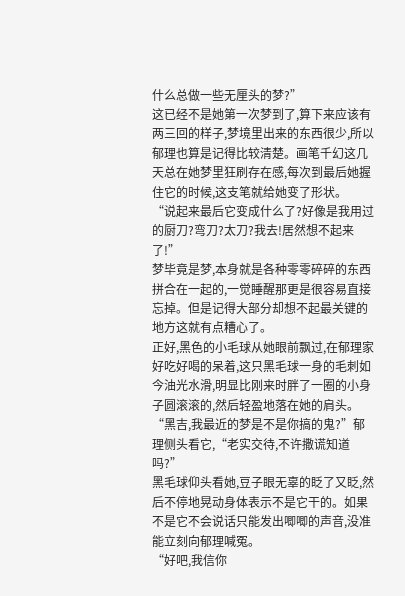什么总做一些无厘头的梦?”
这已经不是她第一次梦到了,算下来应该有两三回的样子,梦境里出来的东西很少,所以郁理也算是记得比较清楚。画笔千幻这几天总在她梦里狂刷存在感,每次到最后她握住它的时候,这支笔就给她变了形状。
“说起来最后它变成什么了?好像是我用过的厨刀?弯刀?太刀?我去!居然想不起来了!”
梦毕竟是梦,本身就是各种零零碎碎的东西拼合在一起的,一觉睡醒那更是很容易直接忘掉。但是记得大部分却想不起最关键的地方这就有点糟心了。
正好,黑色的小毛球从她眼前飘过,在郁理家好吃好喝的呆着,这只黑毛球一身的毛刺如今油光水滑,明显比刚来时胖了一圈的小身子圆滚滚的,然后轻盈地落在她的肩头。
“黑吉,我最近的梦是不是你搞的鬼?”郁理侧头看它,“老实交待,不许撒谎知道吗?”
黑毛球仰头看她,豆子眼无辜的眨了又眨,然后不停地晃动身体表示不是它干的。如果不是它不会说话只能发出唧唧的声音,没准能立刻向郁理喊冤。
“好吧,我信你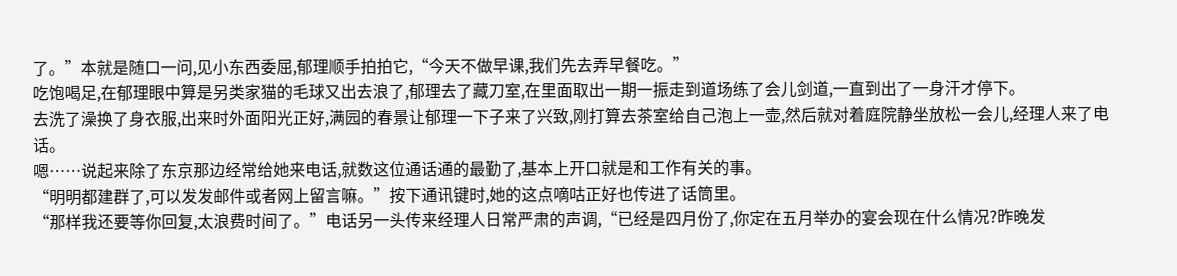了。”本就是随口一问,见小东西委屈,郁理顺手拍拍它,“今天不做早课,我们先去弄早餐吃。”
吃饱喝足,在郁理眼中算是另类家猫的毛球又出去浪了,郁理去了藏刀室,在里面取出一期一振走到道场练了会儿剑道,一直到出了一身汗才停下。
去洗了澡换了身衣服,出来时外面阳光正好,满园的春景让郁理一下子来了兴致,刚打算去茶室给自己泡上一壶,然后就对着庭院静坐放松一会儿,经理人来了电话。
嗯……说起来除了东京那边经常给她来电话,就数这位通话通的最勤了,基本上开口就是和工作有关的事。
“明明都建群了,可以发发邮件或者网上留言嘛。”按下通讯键时,她的这点嘀咕正好也传进了话筒里。
“那样我还要等你回复,太浪费时间了。”电话另一头传来经理人日常严肃的声调,“已经是四月份了,你定在五月举办的宴会现在什么情况?昨晚发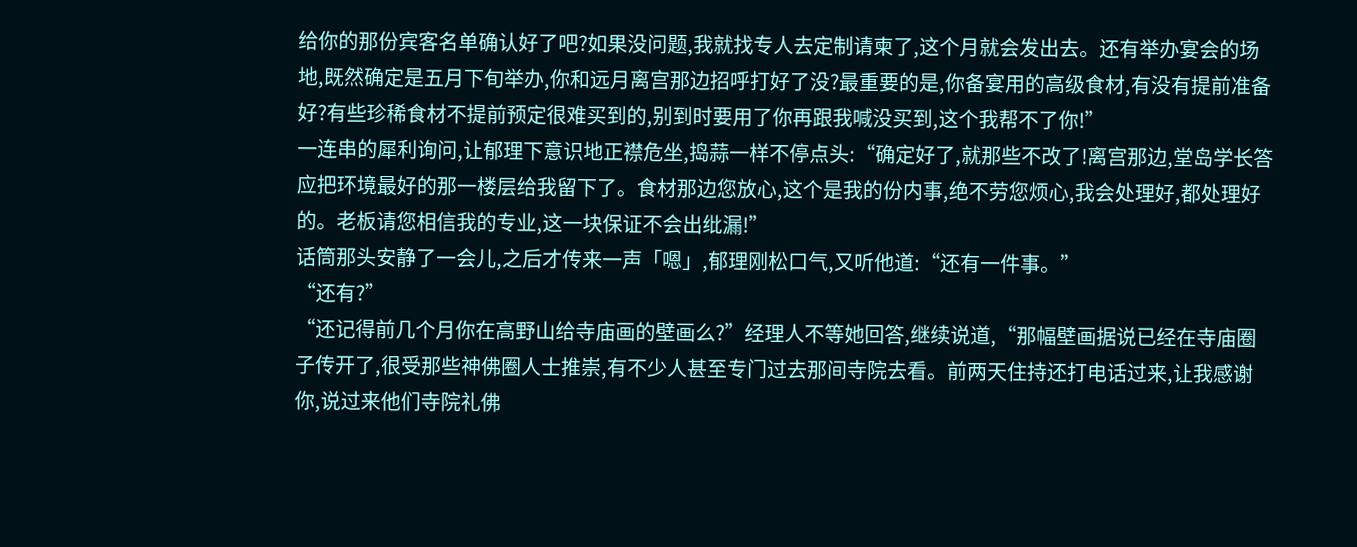给你的那份宾客名单确认好了吧?如果没问题,我就找专人去定制请柬了,这个月就会发出去。还有举办宴会的场地,既然确定是五月下旬举办,你和远月离宫那边招呼打好了没?最重要的是,你备宴用的高级食材,有没有提前准备好?有些珍稀食材不提前预定很难买到的,别到时要用了你再跟我喊没买到,这个我帮不了你!”
一连串的犀利询问,让郁理下意识地正襟危坐,捣蒜一样不停点头:“确定好了,就那些不改了!离宫那边,堂岛学长答应把环境最好的那一楼层给我留下了。食材那边您放心,这个是我的份内事,绝不劳您烦心,我会处理好,都处理好的。老板请您相信我的专业,这一块保证不会出纰漏!”
话筒那头安静了一会儿,之后才传来一声「嗯」,郁理刚松口气,又听他道:“还有一件事。”
“还有?”
“还记得前几个月你在高野山给寺庙画的壁画么?”经理人不等她回答,继续说道,“那幅壁画据说已经在寺庙圈子传开了,很受那些神佛圈人士推崇,有不少人甚至专门过去那间寺院去看。前两天住持还打电话过来,让我感谢你,说过来他们寺院礼佛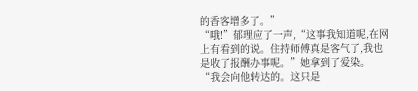的香客增多了。”
“哦!”郁理应了一声,“这事我知道呢,在网上有看到的说。住持师傅真是客气了,我也是收了报酬办事呢。”她拿到了爱染。
“我会向他转达的。这只是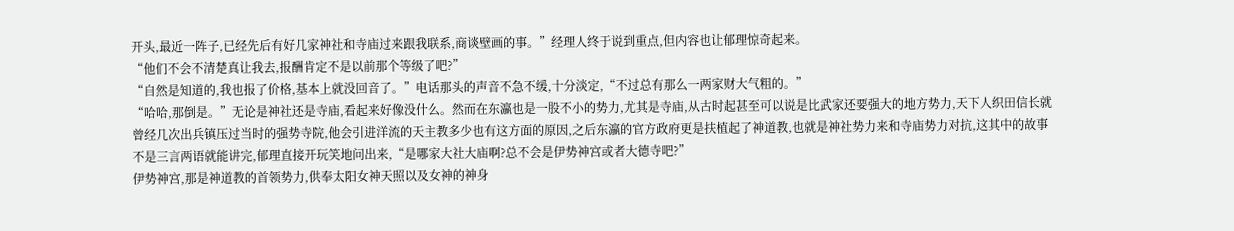开头,最近一阵子,已经先后有好几家神社和寺庙过来跟我联系,商谈壁画的事。”经理人终于说到重点,但内容也让郁理惊奇起来。
“他们不会不清楚真让我去,报酬肯定不是以前那个等级了吧?”
“自然是知道的,我也报了价格,基本上就没回音了。”电话那头的声音不急不缓,十分淡定,“不过总有那么一两家财大气粗的。”
“哈哈,那倒是。”无论是神社还是寺庙,看起来好像没什么。然而在东瀛也是一股不小的势力,尤其是寺庙,从古时起甚至可以说是比武家还要强大的地方势力,天下人织田信长就曾经几次出兵镇压过当时的强势寺院,他会引进洋流的天主教多少也有这方面的原因,之后东瀛的官方政府更是扶植起了神道教,也就是神社势力来和寺庙势力对抗,这其中的故事不是三言两语就能讲完,郁理直接开玩笑地问出来,“是哪家大社大庙啊?总不会是伊势神宫或者大德寺吧?”
伊势神宫,那是神道教的首领势力,供奉太阳女神天照以及女神的神身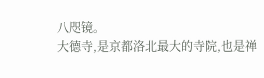八咫镜。
大德寺,是京都洛北最大的寺院,也是禅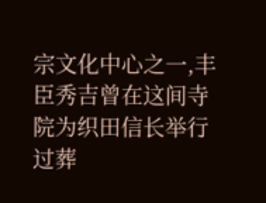宗文化中心之一,丰臣秀吉曾在这间寺院为织田信长举行过葬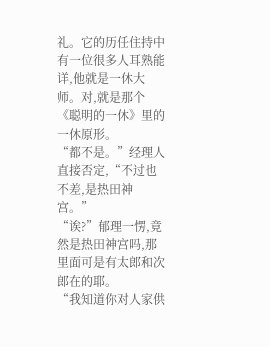礼。它的历任住持中有一位很多人耳熟能详,他就是一休大师。对,就是那个《聪明的一休》里的一休原形。
“都不是。”经理人直接否定,“不过也不差,是热田神宫。”
“诶?”郁理一愣,竟然是热田神宫吗,那里面可是有太郎和次郎在的耶。
“我知道你对人家供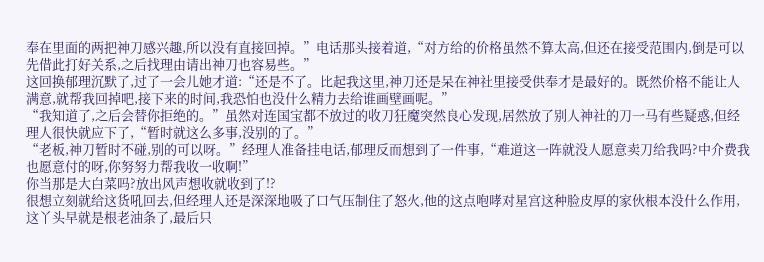奉在里面的两把神刀感兴趣,所以没有直接回掉。”电话那头接着道,“对方给的价格虽然不算太高,但还在接受范围内,倒是可以先借此打好关系,之后找理由请出神刀也容易些。”
这回换郁理沉默了,过了一会儿她才道:“还是不了。比起我这里,神刀还是呆在神社里接受供奉才是最好的。既然价格不能让人满意,就帮我回掉吧,接下来的时间,我恐怕也没什么精力去给谁画壁画呢。”
“我知道了,之后会替你拒绝的。”虽然对连国宝都不放过的收刀狂魔突然良心发现,居然放了别人神社的刀一马有些疑惑,但经理人很快就应下了,“暂时就这么多事,没别的了。”
“老板,神刀暂时不碰,别的可以呀。”经理人准备挂电话,郁理反而想到了一件事,“难道这一阵就没人愿意卖刀给我吗?中介费我也愿意付的呀,你努努力帮我收一收啊!”
你当那是大白菜吗?放出风声想收就收到了!?
很想立刻就给这货吼回去,但经理人还是深深地吸了口气压制住了怒火,他的这点咆哮对星宫这种脸皮厚的家伙根本没什么作用,这丫头早就是根老油条了,最后只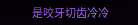是咬牙切齿冷冷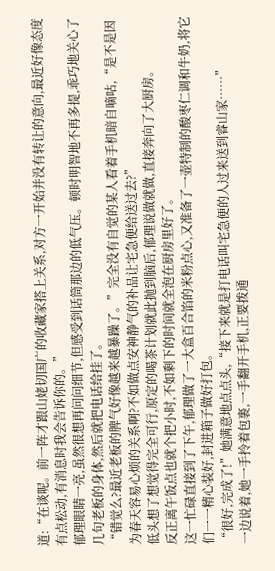道:“在谈呢。前一阵才跟山姥切国广的收藏家搭上关系,对方一开始并没有转让的意向,最近好像态度有点松动,有消息时我会告诉你的。”
郁理眼睛一亮,虽然很想再问问细节,但感受到话筒那边的低气压。顿时明智地不再多提,乖巧地关心了几句老板的身体,然后就把电话给挂了。
“错觉么?最近老板的脾气好像越来越暴躁了。”完全没有自觉的某人看着手机暗自嘀咕,“是不是因为春天容易心烦的关系啊?不如做点安神静气的补品让宅急便给送过去?”
低头想了想觉得完全可行,原定的喝茶计划就此抛到脑后,郁理说做就做,直接奔向了大厨房。
反正离午饭点也就个把小时,不如剩下的时间就全泡在厨房里好了。
这一忙碌直接到了下午,郁理做了一大盒百合馅的米粉点心,又准备了一壶特制的酸枣仁调和牛奶,将它们一一精心装好,封进箱子做好打包。
“很好,完成了!”她满意地点点头,“接下来就是打电话叫宅急便的人过来送到睿山家……”
一边说着,她一手拎着包裹,一手翻开手机,正要拨通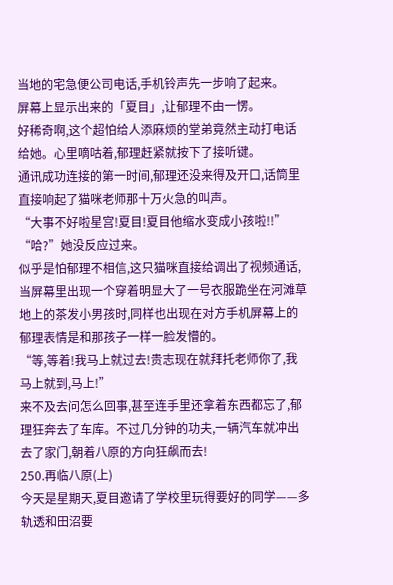当地的宅急便公司电话,手机铃声先一步响了起来。
屏幕上显示出来的「夏目」,让郁理不由一愣。
好稀奇啊,这个超怕给人添麻烦的堂弟竟然主动打电话给她。心里嘀咕着,郁理赶紧就按下了接听键。
通讯成功连接的第一时间,郁理还没来得及开口,话筒里直接响起了猫咪老师那十万火急的叫声。
“大事不好啦星宫!夏目!夏目他缩水变成小孩啦!!”
“哈?”她没反应过来。
似乎是怕郁理不相信,这只猫咪直接给调出了视频通话,当屏幕里出现一个穿着明显大了一号衣服跪坐在河滩草地上的茶发小男孩时,同样也出现在对方手机屏幕上的郁理表情是和那孩子一样一脸发懵的。
“等,等着!我马上就过去!贵志现在就拜托老师你了,我马上就到,马上!”
来不及去问怎么回事,甚至连手里还拿着东西都忘了,郁理狂奔去了车库。不过几分钟的功夫,一辆汽车就冲出去了家门,朝着八原的方向狂飙而去!
250.再临八原(上)
今天是星期天,夏目邀请了学校里玩得要好的同学——多轨透和田沼要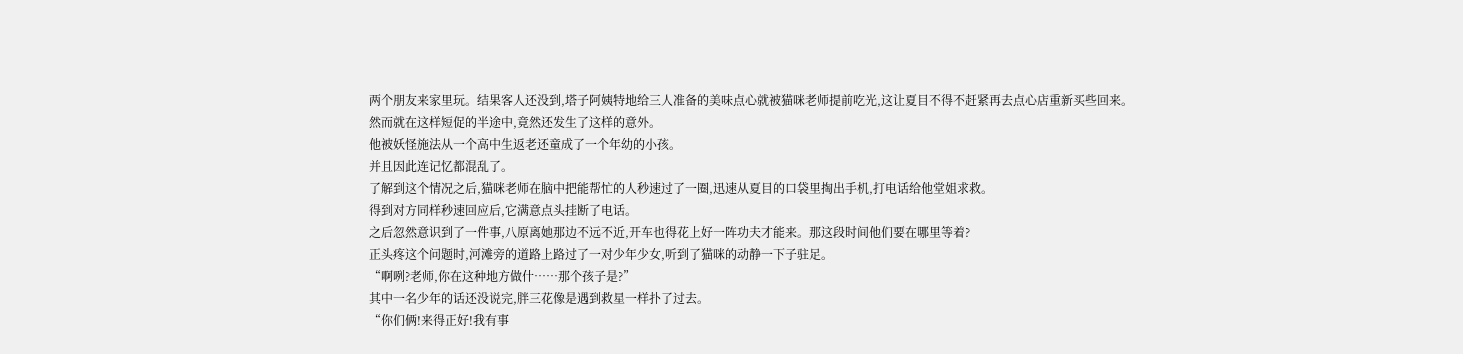两个朋友来家里玩。结果客人还没到,塔子阿姨特地给三人准备的美味点心就被猫咪老师提前吃光,这让夏目不得不赶紧再去点心店重新买些回来。
然而就在这样短促的半途中,竟然还发生了这样的意外。
他被妖怪施法从一个高中生返老还童成了一个年幼的小孩。
并且因此连记忆都混乱了。
了解到这个情况之后,猫咪老师在脑中把能帮忙的人秒速过了一圈,迅速从夏目的口袋里掏出手机,打电话给他堂姐求救。
得到对方同样秒速回应后,它满意点头挂断了电话。
之后忽然意识到了一件事,八原离她那边不远不近,开车也得花上好一阵功夫才能来。那这段时间他们要在哪里等着?
正头疼这个问题时,河滩旁的道路上路过了一对少年少女,听到了猫咪的动静一下子驻足。
“啊咧?老师,你在这种地方做什……那个孩子是?”
其中一名少年的话还没说完,胖三花像是遇到救星一样扑了过去。
“你们俩!来得正好!我有事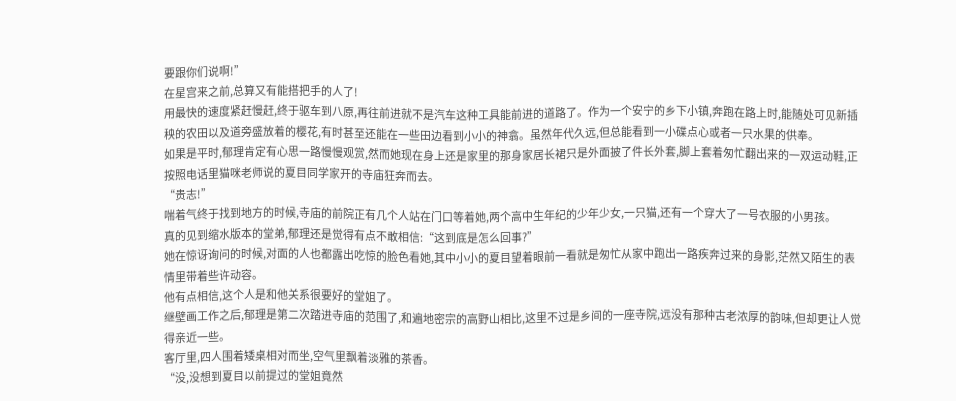要跟你们说啊!”
在星宫来之前,总算又有能搭把手的人了!
用最快的速度紧赶慢赶,终于驱车到八原,再往前进就不是汽车这种工具能前进的道路了。作为一个安宁的乡下小镇,奔跑在路上时,能随处可见新插秧的农田以及道旁盛放着的樱花,有时甚至还能在一些田边看到小小的神翕。虽然年代久远,但总能看到一小碟点心或者一只水果的供奉。
如果是平时,郁理肯定有心思一路慢慢观赏,然而她现在身上还是家里的那身家居长裙只是外面披了件长外套,脚上套着匆忙翻出来的一双运动鞋,正按照电话里猫咪老师说的夏目同学家开的寺庙狂奔而去。
“贵志!”
喘着气终于找到地方的时候,寺庙的前院正有几个人站在门口等着她,两个高中生年纪的少年少女,一只猫,还有一个穿大了一号衣服的小男孩。
真的见到缩水版本的堂弟,郁理还是觉得有点不敢相信:“这到底是怎么回事?”
她在惊讶询问的时候,对面的人也都露出吃惊的脸色看她,其中小小的夏目望着眼前一看就是匆忙从家中跑出一路疾奔过来的身影,茫然又陌生的表情里带着些许动容。
他有点相信,这个人是和他关系很要好的堂姐了。
继壁画工作之后,郁理是第二次踏进寺庙的范围了,和遍地密宗的高野山相比,这里不过是乡间的一座寺院,远没有那种古老浓厚的韵味,但却更让人觉得亲近一些。
客厅里,四人围着矮桌相对而坐,空气里飘着淡雅的茶香。
“没,没想到夏目以前提过的堂姐竟然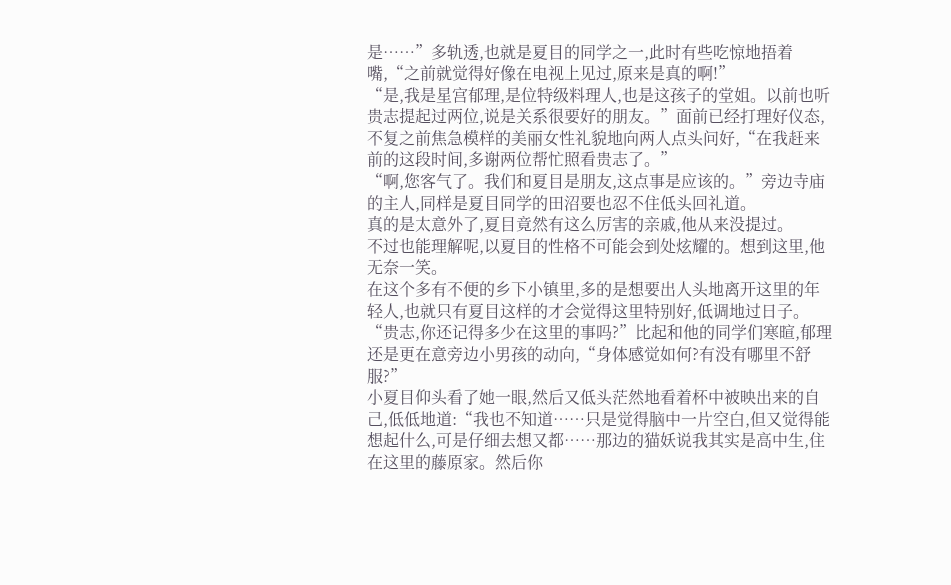是……”多轨透,也就是夏目的同学之一,此时有些吃惊地捂着嘴,“之前就觉得好像在电视上见过,原来是真的啊!”
“是,我是星宫郁理,是位特级料理人,也是这孩子的堂姐。以前也听贵志提起过两位,说是关系很要好的朋友。”面前已经打理好仪态,不复之前焦急模样的美丽女性礼貌地向两人点头问好,“在我赶来前的这段时间,多谢两位帮忙照看贵志了。”
“啊,您客气了。我们和夏目是朋友,这点事是应该的。”旁边寺庙的主人,同样是夏目同学的田沼要也忍不住低头回礼道。
真的是太意外了,夏目竟然有这么厉害的亲戚,他从来没提过。
不过也能理解呢,以夏目的性格不可能会到处炫耀的。想到这里,他无奈一笑。
在这个多有不便的乡下小镇里,多的是想要出人头地离开这里的年轻人,也就只有夏目这样的才会觉得这里特别好,低调地过日子。
“贵志,你还记得多少在这里的事吗?”比起和他的同学们寒暄,郁理还是更在意旁边小男孩的动向,“身体感觉如何?有没有哪里不舒服?”
小夏目仰头看了她一眼,然后又低头茫然地看着杯中被映出来的自己,低低地道:“我也不知道……只是觉得脑中一片空白,但又觉得能想起什么,可是仔细去想又都……那边的猫妖说我其实是高中生,住在这里的藤原家。然后你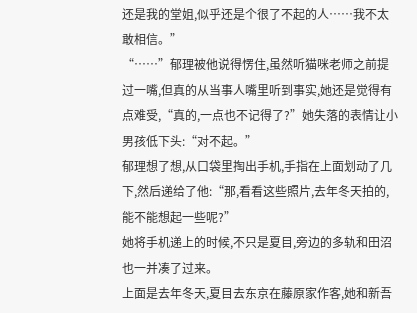还是我的堂姐,似乎还是个很了不起的人……我不太敢相信。”
“……”郁理被他说得愣住,虽然听猫咪老师之前提过一嘴,但真的从当事人嘴里听到事实,她还是觉得有点难受,“真的,一点也不记得了?”她失落的表情让小男孩低下头:“对不起。”
郁理想了想,从口袋里掏出手机,手指在上面划动了几下,然后递给了他:“那,看看这些照片,去年冬天拍的,能不能想起一些呢?”
她将手机递上的时候,不只是夏目,旁边的多轨和田沼也一并凑了过来。
上面是去年冬天,夏目去东京在藤原家作客,她和新吾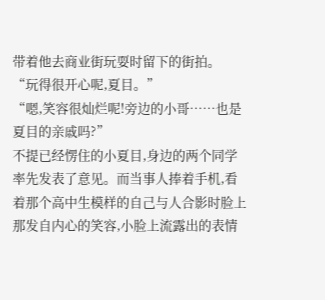带着他去商业街玩耍时留下的街拍。
“玩得很开心呢,夏目。”
“嗯,笑容很灿烂呢!旁边的小哥……也是夏目的亲戚吗?”
不提已经愣住的小夏目,身边的两个同学率先发表了意见。而当事人捧着手机,看着那个高中生模样的自己与人合影时脸上那发自内心的笑容,小脸上流露出的表情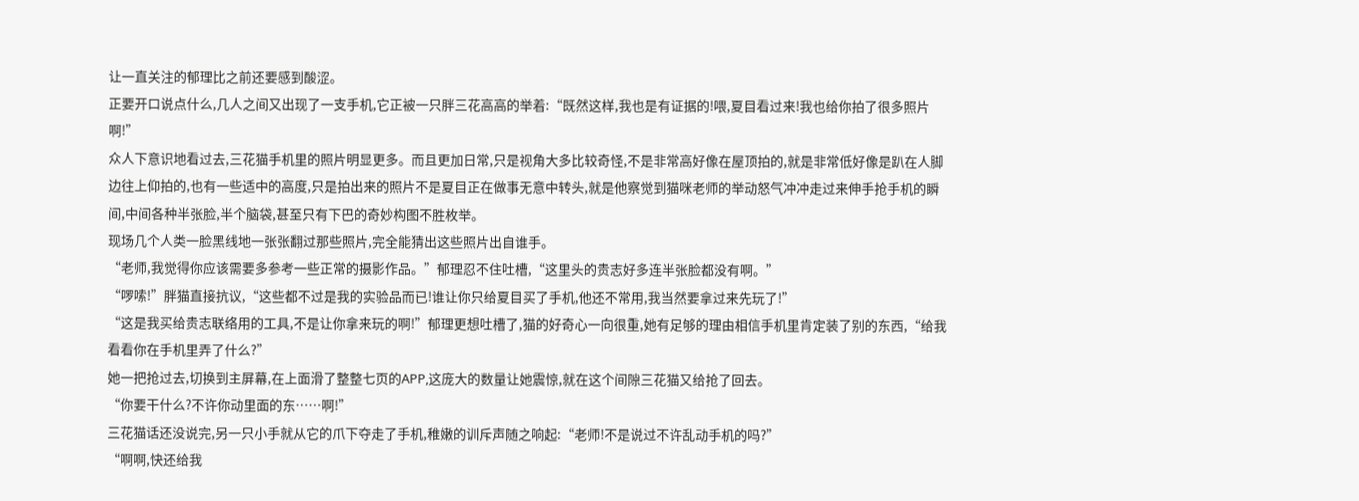让一直关注的郁理比之前还要感到酸涩。
正要开口说点什么,几人之间又出现了一支手机,它正被一只胖三花高高的举着:“既然这样,我也是有证据的!喂,夏目看过来!我也给你拍了很多照片啊!”
众人下意识地看过去,三花猫手机里的照片明显更多。而且更加日常,只是视角大多比较奇怪,不是非常高好像在屋顶拍的,就是非常低好像是趴在人脚边往上仰拍的,也有一些适中的高度,只是拍出来的照片不是夏目正在做事无意中转头,就是他察觉到猫咪老师的举动怒气冲冲走过来伸手抢手机的瞬间,中间各种半张脸,半个脑袋,甚至只有下巴的奇妙构图不胜枚举。
现场几个人类一脸黑线地一张张翻过那些照片,完全能猜出这些照片出自谁手。
“老师,我觉得你应该需要多参考一些正常的摄影作品。”郁理忍不住吐槽,“这里头的贵志好多连半张脸都没有啊。”
“啰嗦!”胖猫直接抗议,“这些都不过是我的实验品而已!谁让你只给夏目买了手机,他还不常用,我当然要拿过来先玩了!”
“这是我买给贵志联络用的工具,不是让你拿来玩的啊!”郁理更想吐槽了,猫的好奇心一向很重,她有足够的理由相信手机里肯定装了别的东西,“给我看看你在手机里弄了什么?”
她一把抢过去,切换到主屏幕,在上面滑了整整七页的APP,这庞大的数量让她震惊,就在这个间隙三花猫又给抢了回去。
“你要干什么?不许你动里面的东……啊!”
三花猫话还没说完,另一只小手就从它的爪下夺走了手机,稚嫩的训斥声随之响起:“老师!不是说过不许乱动手机的吗?”
“啊啊,快还给我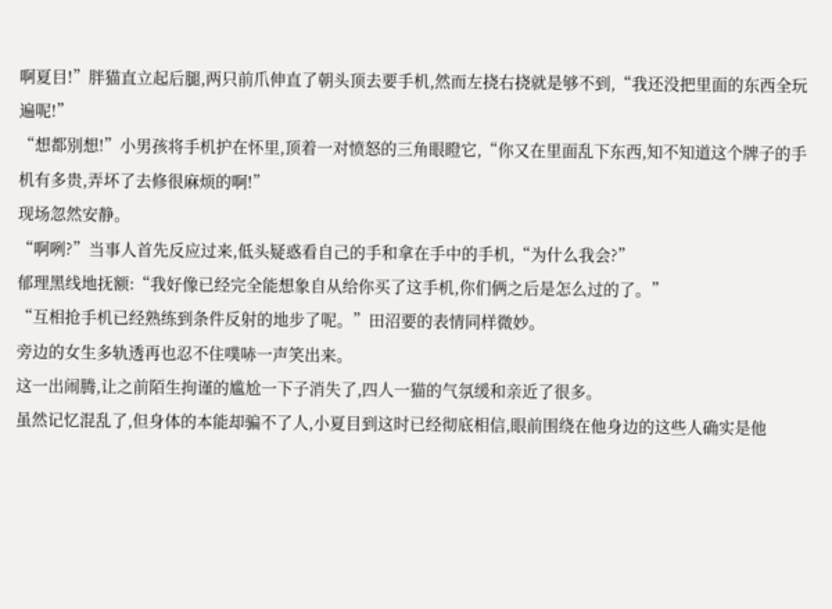啊夏目!”胖猫直立起后腿,两只前爪伸直了朝头顶去要手机,然而左挠右挠就是够不到,“我还没把里面的东西全玩遍呢!”
“想都别想!”小男孩将手机护在怀里,顶着一对愤怒的三角眼瞪它,“你又在里面乱下东西,知不知道这个牌子的手机有多贵,弄坏了去修很麻烦的啊!”
现场忽然安静。
“啊咧?”当事人首先反应过来,低头疑惑看自己的手和拿在手中的手机,“为什么我会?”
郁理黑线地抚额:“我好像已经完全能想象自从给你买了这手机,你们俩之后是怎么过的了。”
“互相抢手机已经熟练到条件反射的地步了呢。”田沼要的表情同样微妙。
旁边的女生多轨透再也忍不住噗哧一声笑出来。
这一出闹腾,让之前陌生拘谨的尴尬一下子消失了,四人一猫的气氛缓和亲近了很多。
虽然记忆混乱了,但身体的本能却骗不了人,小夏目到这时已经彻底相信,眼前围绕在他身边的这些人确实是他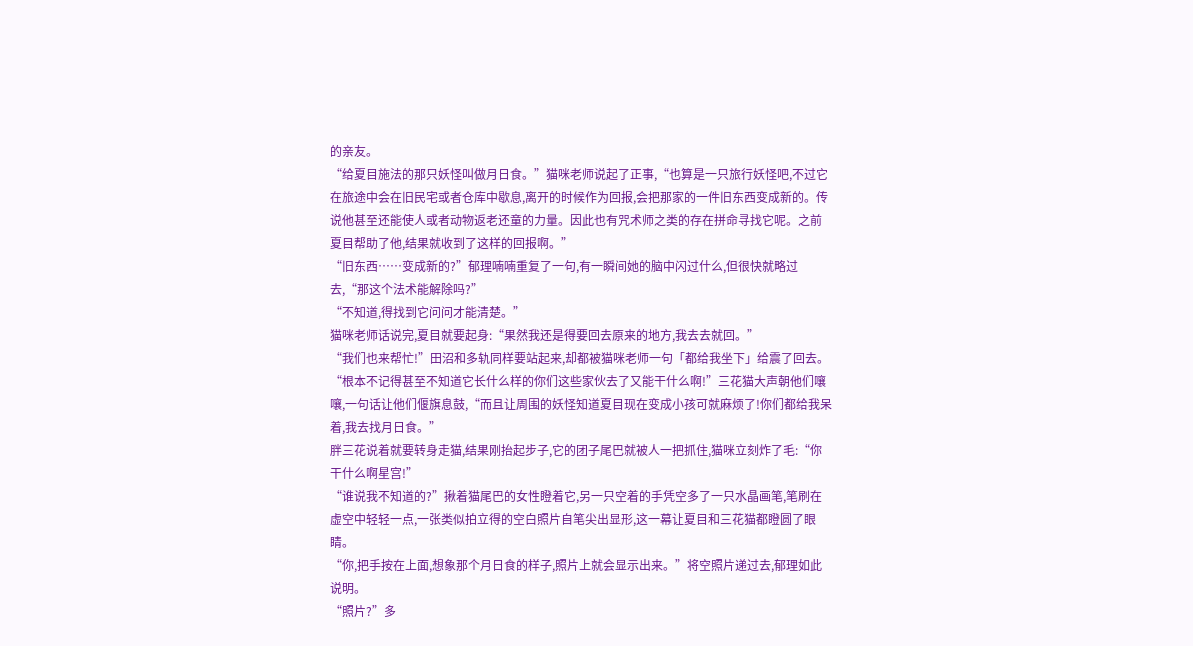的亲友。
“给夏目施法的那只妖怪叫做月日食。”猫咪老师说起了正事,“也算是一只旅行妖怪吧,不过它在旅途中会在旧民宅或者仓库中歇息,离开的时候作为回报,会把那家的一件旧东西变成新的。传说他甚至还能使人或者动物返老还童的力量。因此也有咒术师之类的存在拼命寻找它呢。之前夏目帮助了他,结果就收到了这样的回报啊。”
“旧东西……变成新的?”郁理喃喃重复了一句,有一瞬间她的脑中闪过什么,但很快就略过去,“那这个法术能解除吗?”
“不知道,得找到它问问才能清楚。”
猫咪老师话说完,夏目就要起身:“果然我还是得要回去原来的地方,我去去就回。”
“我们也来帮忙!”田沼和多轨同样要站起来,却都被猫咪老师一句「都给我坐下」给震了回去。
“根本不记得甚至不知道它长什么样的你们这些家伙去了又能干什么啊!”三花猫大声朝他们嚷嚷,一句话让他们偃旗息鼓,“而且让周围的妖怪知道夏目现在变成小孩可就麻烦了!你们都给我呆着,我去找月日食。”
胖三花说着就要转身走猫,结果刚抬起步子,它的团子尾巴就被人一把抓住,猫咪立刻炸了毛:“你干什么啊星宫!”
“谁说我不知道的?”揪着猫尾巴的女性瞪着它,另一只空着的手凭空多了一只水晶画笔,笔刷在虚空中轻轻一点,一张类似拍立得的空白照片自笔尖出显形,这一幕让夏目和三花猫都瞪圆了眼睛。
“你,把手按在上面,想象那个月日食的样子,照片上就会显示出来。”将空照片递过去,郁理如此说明。
“照片?”多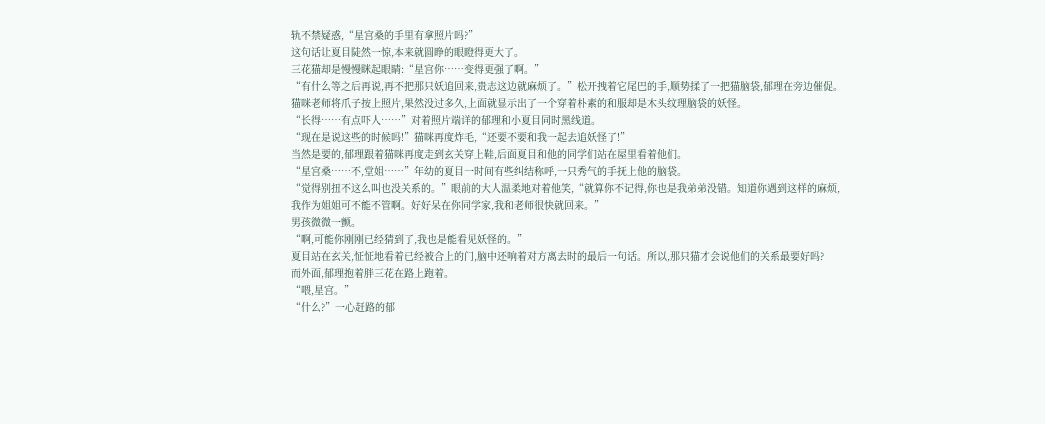轨不禁疑惑,“星宫桑的手里有拿照片吗?”
这句话让夏目陡然一惊,本来就圆睁的眼瞪得更大了。
三花猫却是慢慢眯起眼睛:“星宫你……变得更强了啊。”
“有什么等之后再说,再不把那只妖追回来,贵志这边就麻烦了。”松开拽着它尾巴的手,顺势揉了一把猫脑袋,郁理在旁边催促。
猫咪老师将爪子按上照片,果然没过多久,上面就显示出了一个穿着朴素的和服却是木头纹理脑袋的妖怪。
“长得……有点吓人……”对着照片端详的郁理和小夏目同时黑线道。
“现在是说这些的时候吗!”猫咪再度炸毛,“还要不要和我一起去追妖怪了!”
当然是要的,郁理跟着猫咪再度走到玄关穿上鞋,后面夏目和他的同学们站在屋里看着他们。
“星宫桑……不,堂姐……”年幼的夏目一时间有些纠结称呼,一只秀气的手抚上他的脑袋。
“觉得别扭不这么叫也没关系的。”眼前的大人温柔地对着他笑,“就算你不记得,你也是我弟弟没错。知道你遇到这样的麻烦,我作为姐姐可不能不管啊。好好呆在你同学家,我和老师很快就回来。”
男孩微微一颤。
“啊,可能你刚刚已经猜到了,我也是能看见妖怪的。”
夏目站在玄关,怔怔地看着已经被合上的门,脑中还响着对方离去时的最后一句话。所以,那只猫才会说他们的关系最要好吗?
而外面,郁理抱着胖三花在路上跑着。
“喂,星宫。”
“什么?”一心赶路的郁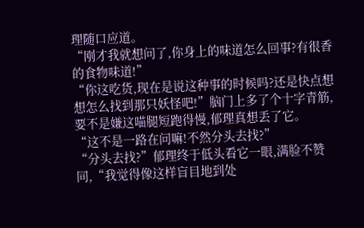理随口应道。
“刚才我就想问了,你身上的味道怎么回事?有很香的食物味道!”
“你这吃货,现在是说这种事的时候吗?还是快点想想怎么找到那只妖怪吧!”脑门上多了个十字青筋,要不是嫌这喵腿短跑得慢,郁理真想丢了它。
“这不是一路在问嘛!不然分头去找?”
“分头去找?”郁理终于低头看它一眼,满脸不赞同,“我觉得像这样盲目地到处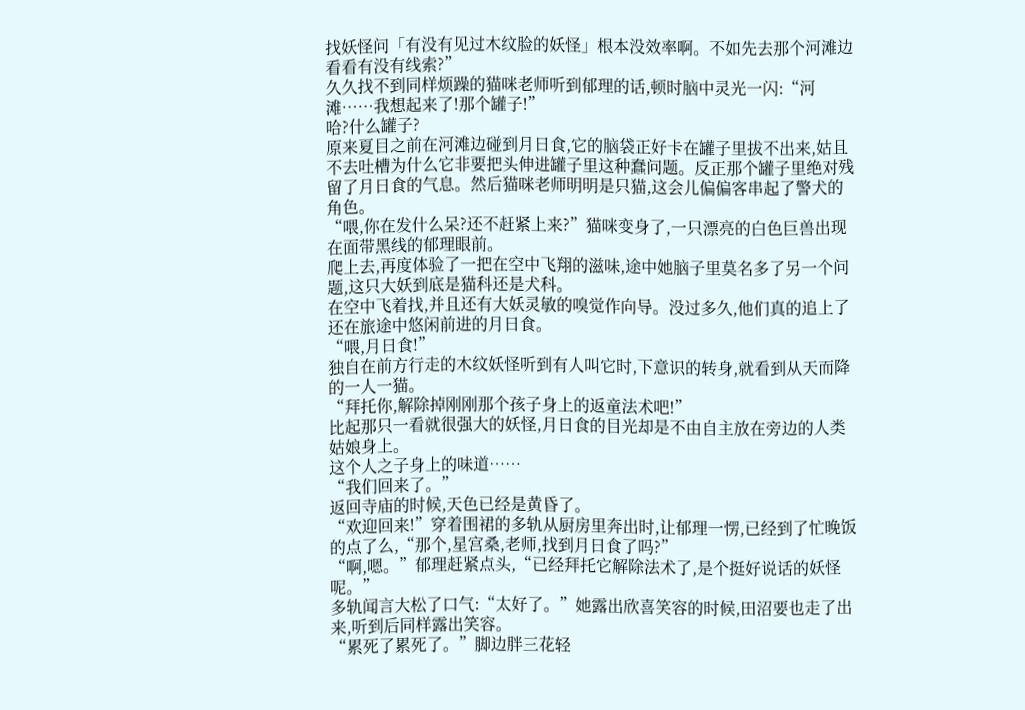找妖怪问「有没有见过木纹脸的妖怪」根本没效率啊。不如先去那个河滩边看看有没有线索?”
久久找不到同样烦躁的猫咪老师听到郁理的话,顿时脑中灵光一闪:“河滩……我想起来了!那个罐子!”
哈?什么罐子?
原来夏目之前在河滩边碰到月日食,它的脑袋正好卡在罐子里拔不出来,姑且不去吐槽为什么它非要把头伸进罐子里这种蠢问题。反正那个罐子里绝对残留了月日食的气息。然后猫咪老师明明是只猫,这会儿偏偏客串起了警犬的角色。
“喂,你在发什么呆?还不赶紧上来?”猫咪变身了,一只漂亮的白色巨兽出现在面带黑线的郁理眼前。
爬上去,再度体验了一把在空中飞翔的滋味,途中她脑子里莫名多了另一个问题,这只大妖到底是猫科还是犬科。
在空中飞着找,并且还有大妖灵敏的嗅觉作向导。没过多久,他们真的追上了还在旅途中悠闲前进的月日食。
“喂,月日食!”
独自在前方行走的木纹妖怪听到有人叫它时,下意识的转身,就看到从天而降的一人一猫。
“拜托你,解除掉刚刚那个孩子身上的返童法术吧!”
比起那只一看就很强大的妖怪,月日食的目光却是不由自主放在旁边的人类姑娘身上。
这个人之子身上的味道……
“我们回来了。”
返回寺庙的时候,天色已经是黄昏了。
“欢迎回来!”穿着围裙的多轨从厨房里奔出时,让郁理一愣,已经到了忙晚饭的点了么,“那个,星宫桑,老师,找到月日食了吗?”
“啊,嗯。”郁理赶紧点头,“已经拜托它解除法术了,是个挺好说话的妖怪呢。”
多轨闻言大松了口气:“太好了。”她露出欣喜笑容的时候,田沼要也走了出来,听到后同样露出笑容。
“累死了累死了。”脚边胖三花轻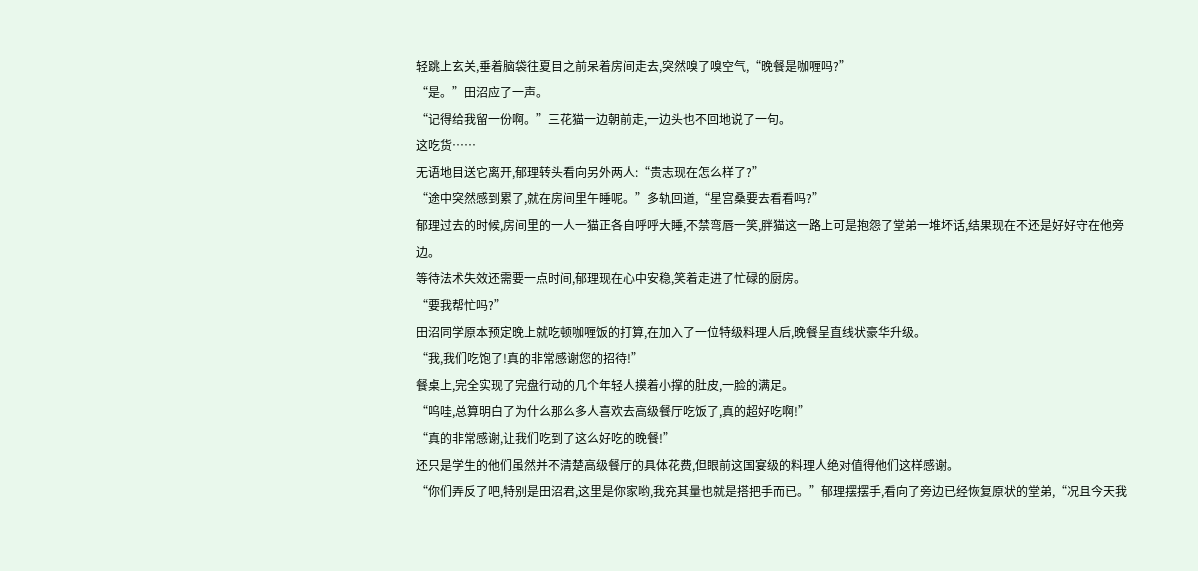轻跳上玄关,垂着脑袋往夏目之前呆着房间走去,突然嗅了嗅空气,“晚餐是咖喱吗?”
“是。”田沼应了一声。
“记得给我留一份啊。”三花猫一边朝前走,一边头也不回地说了一句。
这吃货……
无语地目送它离开,郁理转头看向另外两人:“贵志现在怎么样了?”
“途中突然感到累了,就在房间里午睡呢。”多轨回道,“星宫桑要去看看吗?”
郁理过去的时候,房间里的一人一猫正各自呼呼大睡,不禁弯唇一笑,胖猫这一路上可是抱怨了堂弟一堆坏话,结果现在不还是好好守在他旁边。
等待法术失效还需要一点时间,郁理现在心中安稳,笑着走进了忙碌的厨房。
“要我帮忙吗?”
田沼同学原本预定晚上就吃顿咖喱饭的打算,在加入了一位特级料理人后,晚餐呈直线状豪华升级。
“我,我们吃饱了!真的非常感谢您的招待!”
餐桌上,完全实现了完盘行动的几个年轻人摸着小撑的肚皮,一脸的满足。
“呜哇,总算明白了为什么那么多人喜欢去高级餐厅吃饭了,真的超好吃啊!”
“真的非常感谢,让我们吃到了这么好吃的晚餐!”
还只是学生的他们虽然并不清楚高级餐厅的具体花费,但眼前这国宴级的料理人绝对值得他们这样感谢。
“你们弄反了吧,特别是田沼君,这里是你家哟,我充其量也就是搭把手而已。”郁理摆摆手,看向了旁边已经恢复原状的堂弟,“况且今天我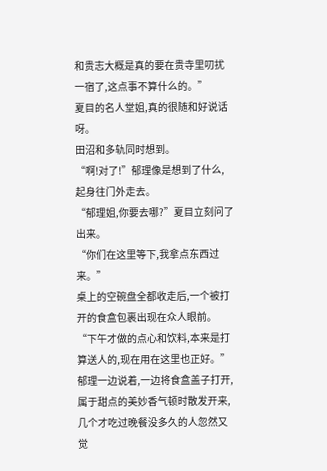和贵志大概是真的要在贵寺里叨扰一宿了,这点事不算什么的。”
夏目的名人堂姐,真的很随和好说话呀。
田沼和多轨同时想到。
“啊!对了!”郁理像是想到了什么,起身往门外走去。
“郁理姐,你要去哪?”夏目立刻问了出来。
“你们在这里等下,我拿点东西过来。”
桌上的空碗盘全都收走后,一个被打开的食盒包裹出现在众人眼前。
“下午才做的点心和饮料,本来是打算送人的,现在用在这里也正好。”郁理一边说着,一边将食盒盖子打开,属于甜点的美妙香气顿时散发开来,几个才吃过晚餐没多久的人忽然又觉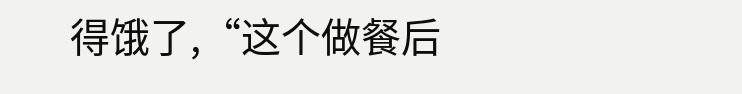得饿了,“这个做餐后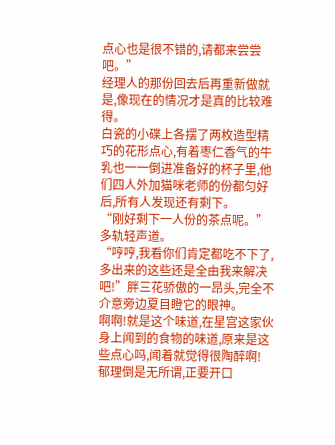点心也是很不错的,请都来尝尝吧。”
经理人的那份回去后再重新做就是,像现在的情况才是真的比较难得。
白瓷的小碟上各摆了两枚造型精巧的花形点心,有着枣仁香气的牛乳也一一倒进准备好的杯子里,他们四人外加猫咪老师的份都匀好后,所有人发现还有剩下。
“刚好剩下一人份的茶点呢。”多轨轻声道。
“哼哼,我看你们肯定都吃不下了,多出来的这些还是全由我来解决吧!”胖三花骄傲的一昂头,完全不介意旁边夏目瞪它的眼神。
啊啊!就是这个味道,在星宫这家伙身上闻到的食物的味道,原来是这些点心吗,闻着就觉得很陶醉啊!
郁理倒是无所谓,正要开口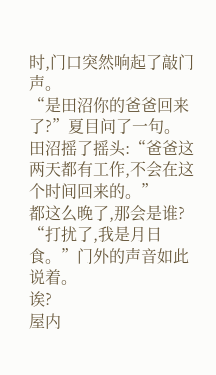时,门口突然响起了敲门声。
“是田沼你的爸爸回来了?”夏目问了一句。
田沼摇了摇头:“爸爸这两天都有工作,不会在这个时间回来的。”
都这么晚了,那会是谁?
“打扰了,我是月日食。”门外的声音如此说着。
诶?
屋内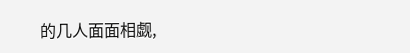的几人面面相觑,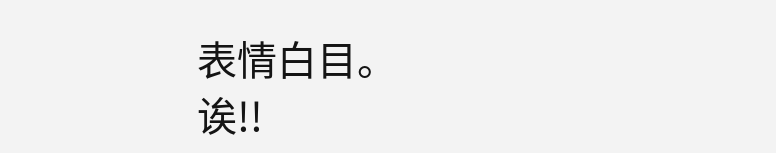表情白目。
诶!!